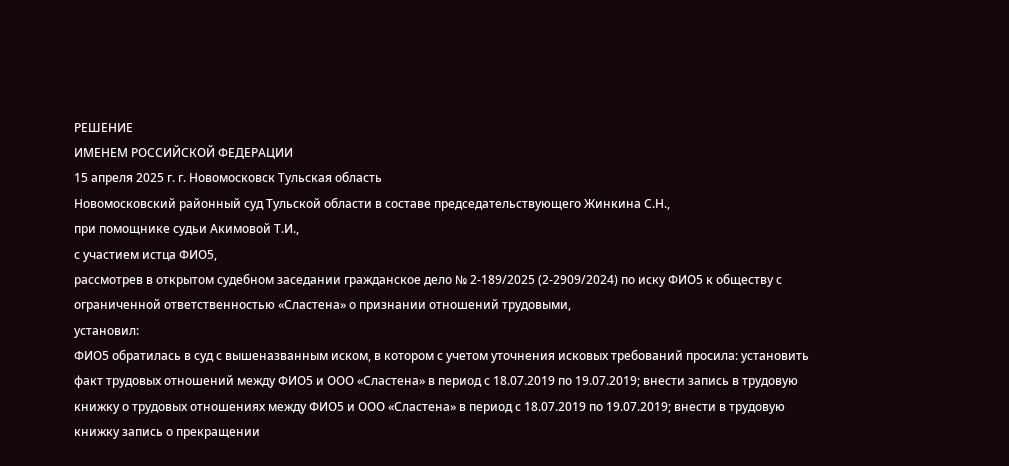РЕШЕНИЕ
ИМЕНЕМ РОССИЙСКОЙ ФЕДЕРАЦИИ
15 апреля 2025 г. г. Новомосковск Тульская область
Новомосковский районный суд Тульской области в составе председательствующего Жинкина С.Н.,
при помощнике судьи Акимовой Т.И.,
с участием истца ФИО5,
рассмотрев в открытом судебном заседании гражданское дело № 2-189/2025 (2-2909/2024) по иску ФИО5 к обществу с ограниченной ответственностью «Сластена» о признании отношений трудовыми,
установил:
ФИО5 обратилась в суд с вышеназванным иском, в котором с учетом уточнения исковых требований просила: установить факт трудовых отношений между ФИО5 и ООО «Сластена» в период с 18.07.2019 по 19.07.2019; внести запись в трудовую книжку о трудовых отношениях между ФИО5 и ООО «Сластена» в период с 18.07.2019 по 19.07.2019; внести в трудовую книжку запись о прекращении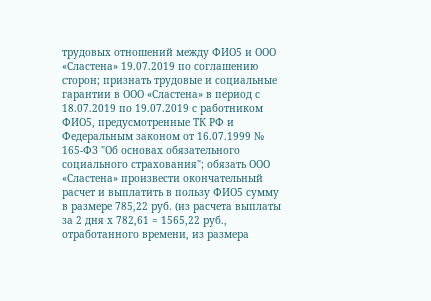трудовых отношений между ФИО5 и ООО «Сластена» 19.07.2019 по соглашению сторон; признать трудовые и социальные гарантии в ООО «Сластена» в период с 18.07.2019 по 19.07.2019 с работником ФИО5, предусмотренные ТК РФ и Федеральным законом от 16.07.1999 № 165-ФЗ "Об основах обязательного социального страхования"; обязать ООО «Сластена» произвести окончательный расчет и выплатить в пользу ФИО5 сумму в размере 785,22 руб. (из расчета выплаты за 2 дня х 782,61 = 1565,22 руб., отработанного времени, из размера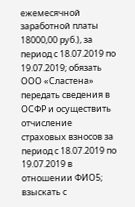ежемесячной заработной платы 18000,00 руб.), за период с 18.07.2019 по 19.07.2019; обязать ООО «Сластена» передать сведения в ОСФР и осуществить отчисление страховых взносов за период с 18.07.2019 по 19.07.2019 в отношении ФИО5; взыскать с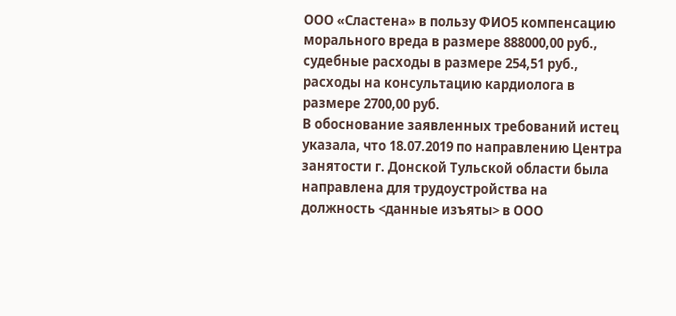ООО «Сластена» в пользу ФИО5 компенсацию морального вреда в размере 888000,00 руб., судебные расходы в размере 254,51 руб., расходы на консультацию кардиолога в размере 2700,00 руб.
В обоснование заявленных требований истец указала, что 18.07.2019 по направлению Центра занятости г. Донской Тульской области была направлена для трудоустройства на должность <данные изъяты> в ООО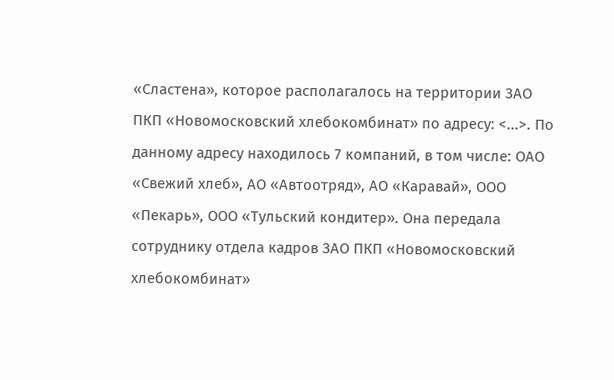«Сластена», которое располагалось на территории ЗАО ПКП «Новомосковский хлебокомбинат» по адресу: <...>. По данному адресу находилось 7 компаний, в том числе: ОАО «Свежий хлеб», АО «Автоотряд», АО «Каравай», ООО «Пекарь», ООО «Тульский кондитер». Она передала сотруднику отдела кадров ЗАО ПКП «Новомосковский хлебокомбинат»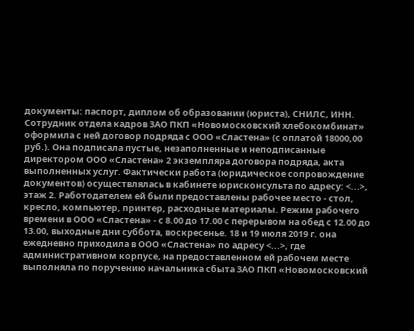документы: паспорт, диплом об образовании (юриста), СНИЛС, ИНН. Сотрудник отдела кадров ЗАО ПКП «Новомосковский хлебокомбинат» оформила с ней договор подряда с ООО «Сластена» (с оплатой 18000,00 руб.). Она подписала пустые, незаполненные и неподписанные директором ООО «Сластена» 2 экземпляра договора подряда, акта выполненных услуг. Фактически работа (юридическое сопровождение документов) осуществлялась в кабинете юрисконсульта по адресу: <...>, этаж 2. Работодателем ей были предоставлены рабочее место - стол, кресло, компьютер, принтер, расходные материалы. Режим рабочего времени в ООО «Сластена» - с 8.00 до 17.00 с перерывом на обед с 12.00 до 13.00, выходные дни суббота, воскресенье. 18 и 19 июля 2019 г. она ежедневно приходила в ООО «Сластена» по адресу <...>, где административном корпусе, на предоставленном ей рабочем месте выполняла по поручению начальника сбыта ЗАО ПКП «Новомосковский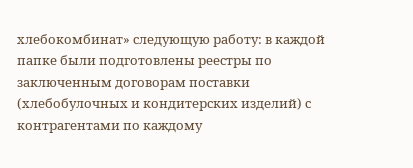хлебокомбинат» следующую работу: в каждой папке были подготовлены реестры по заключенным договорам поставки (хлебобулочных и кондитерских изделий) с контрагентами по каждому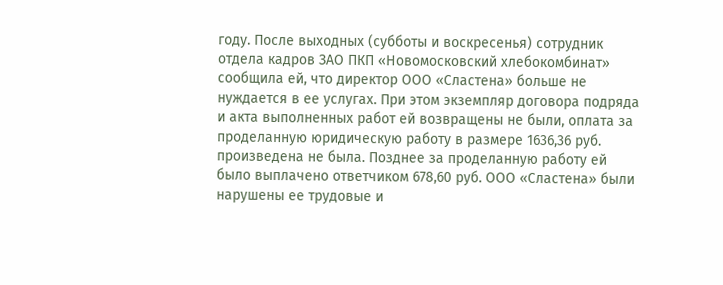году. После выходных (субботы и воскресенья) сотрудник отдела кадров ЗАО ПКП «Новомосковский хлебокомбинат» сообщила ей, что директор ООО «Сластена» больше не нуждается в ее услугах. При этом экземпляр договора подряда и акта выполненных работ ей возвращены не были, оплата за проделанную юридическую работу в размере 1636,36 руб. произведена не была. Позднее за проделанную работу ей было выплачено ответчиком 678,60 руб. ООО «Сластена» были нарушены ее трудовые и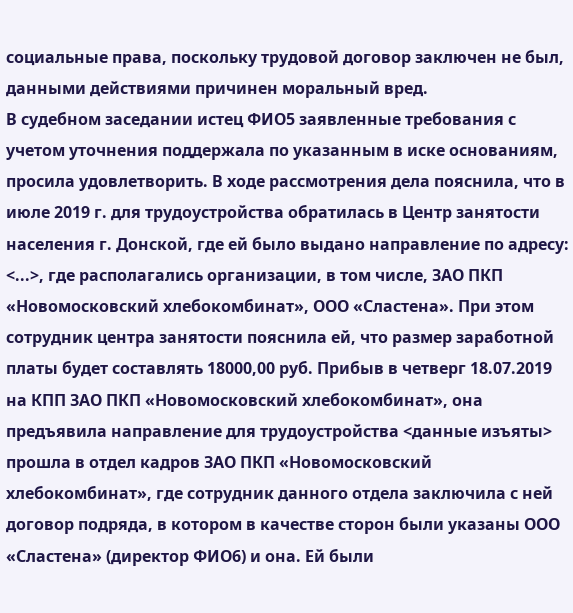социальные права, поскольку трудовой договор заключен не был, данными действиями причинен моральный вред.
В судебном заседании истец ФИО5 заявленные требования с учетом уточнения поддержала по указанным в иске основаниям, просила удовлетворить. В ходе рассмотрения дела пояснила, что в июле 2019 г. для трудоустройства обратилась в Центр занятости населения г. Донской, где ей было выдано направление по адресу: <...>, где располагались организации, в том числе, ЗАО ПКП «Новомосковский хлебокомбинат», ООО «Сластена». При этом сотрудник центра занятости пояснила ей, что размер заработной платы будет составлять 18000,00 руб. Прибыв в четверг 18.07.2019 на КПП ЗАО ПКП «Новомосковский хлебокомбинат», она предъявила направление для трудоустройства <данные изъяты> прошла в отдел кадров ЗАО ПКП «Новомосковский хлебокомбинат», где сотрудник данного отдела заключила с ней договор подряда, в котором в качестве сторон были указаны ООО «Сластена» (директор ФИО6) и она. Ей были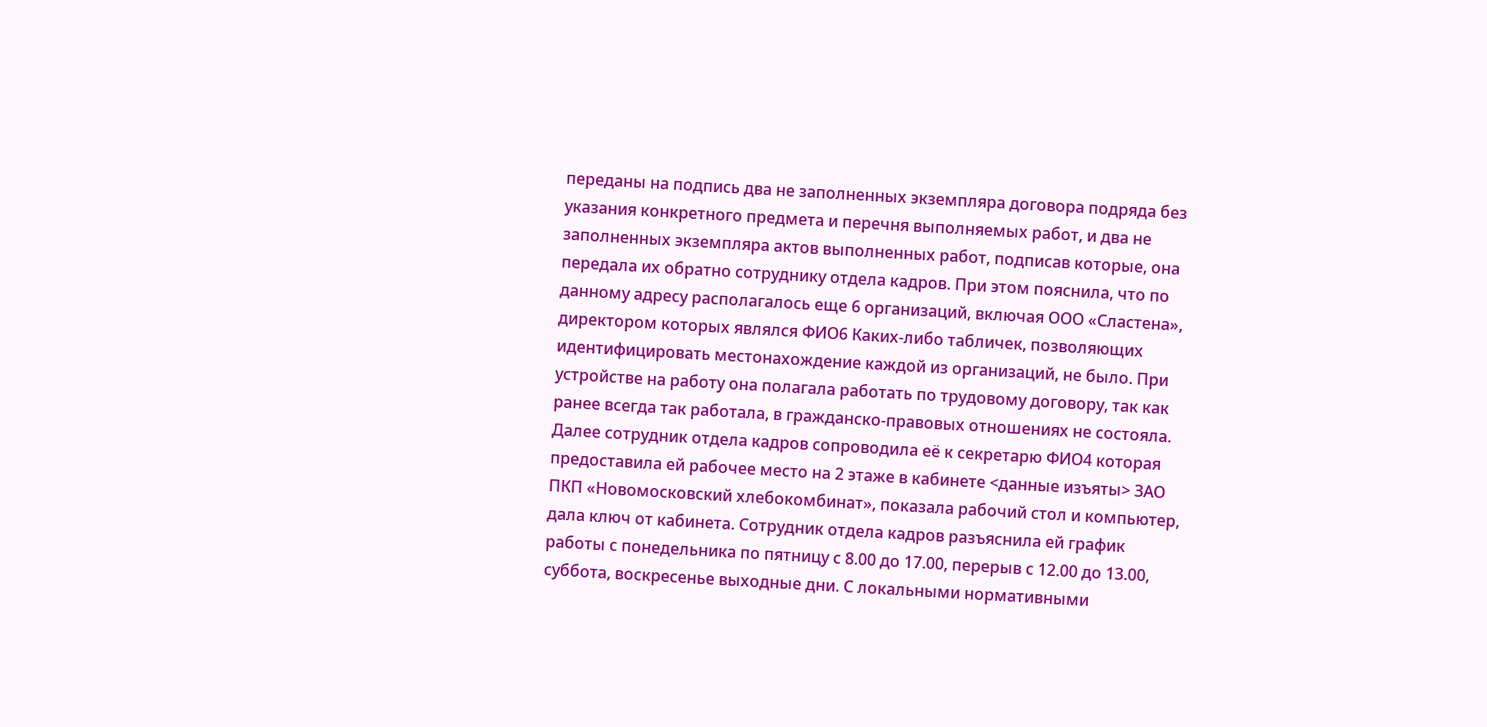переданы на подпись два не заполненных экземпляра договора подряда без указания конкретного предмета и перечня выполняемых работ, и два не заполненных экземпляра актов выполненных работ, подписав которые, она передала их обратно сотруднику отдела кадров. При этом пояснила, что по данному адресу располагалось еще 6 организаций, включая ООО «Сластена», директором которых являлся ФИО6 Каких-либо табличек, позволяющих идентифицировать местонахождение каждой из организаций, не было. При устройстве на работу она полагала работать по трудовому договору, так как ранее всегда так работала, в гражданско-правовых отношениях не состояла. Далее сотрудник отдела кадров сопроводила её к секретарю ФИО4 которая предоставила ей рабочее место на 2 этаже в кабинете <данные изъяты> ЗАО ПКП «Новомосковский хлебокомбинат», показала рабочий стол и компьютер, дала ключ от кабинета. Сотрудник отдела кадров разъяснила ей график работы с понедельника по пятницу с 8.00 до 17.00, перерыв с 12.00 до 13.00, суббота, воскресенье выходные дни. С локальными нормативными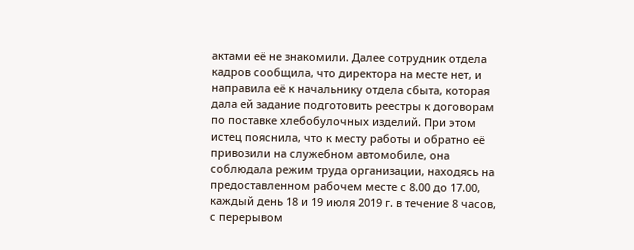актами её не знакомили. Далее сотрудник отдела кадров сообщила, что директора на месте нет, и направила её к начальнику отдела сбыта, которая дала ей задание подготовить реестры к договорам по поставке хлебобулочных изделий. При этом истец пояснила, что к месту работы и обратно её привозили на служебном автомобиле, она соблюдала режим труда организации, находясь на предоставленном рабочем месте с 8.00 до 17.00, каждый день 18 и 19 июля 2019 г. в течение 8 часов, с перерывом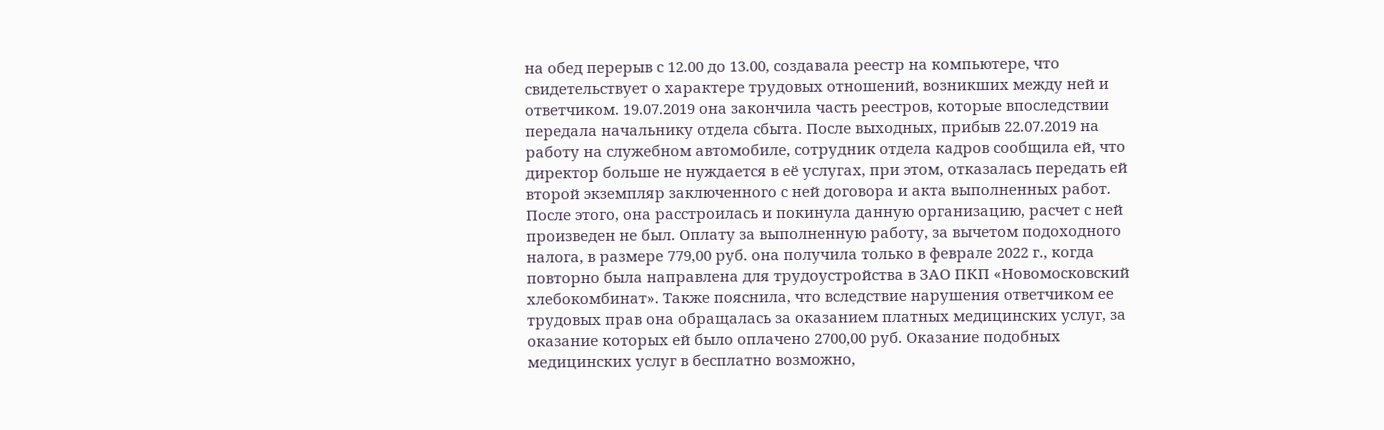на обед перерыв с 12.00 до 13.00, создавала реестр на компьютере, что свидетельствует о характере трудовых отношений, возникших между ней и ответчиком. 19.07.2019 она закончила часть реестров, которые впоследствии передала начальнику отдела сбыта. После выходных, прибыв 22.07.2019 на работу на служебном автомобиле, сотрудник отдела кадров сообщила ей, что директор больше не нуждается в её услугах, при этом, отказалась передать ей второй экземпляр заключенного с ней договора и акта выполненных работ. После этого, она расстроилась и покинула данную организацию, расчет с ней произведен не был. Оплату за выполненную работу, за вычетом подоходного налога, в размере 779,00 руб. она получила только в феврале 2022 г., когда повторно была направлена для трудоустройства в ЗАО ПКП «Новомосковский хлебокомбинат». Также пояснила, что вследствие нарушения ответчиком ее трудовых прав она обращалась за оказанием платных медицинских услуг, за оказание которых ей было оплачено 2700,00 руб. Оказание подобных медицинских услуг в бесплатно возможно,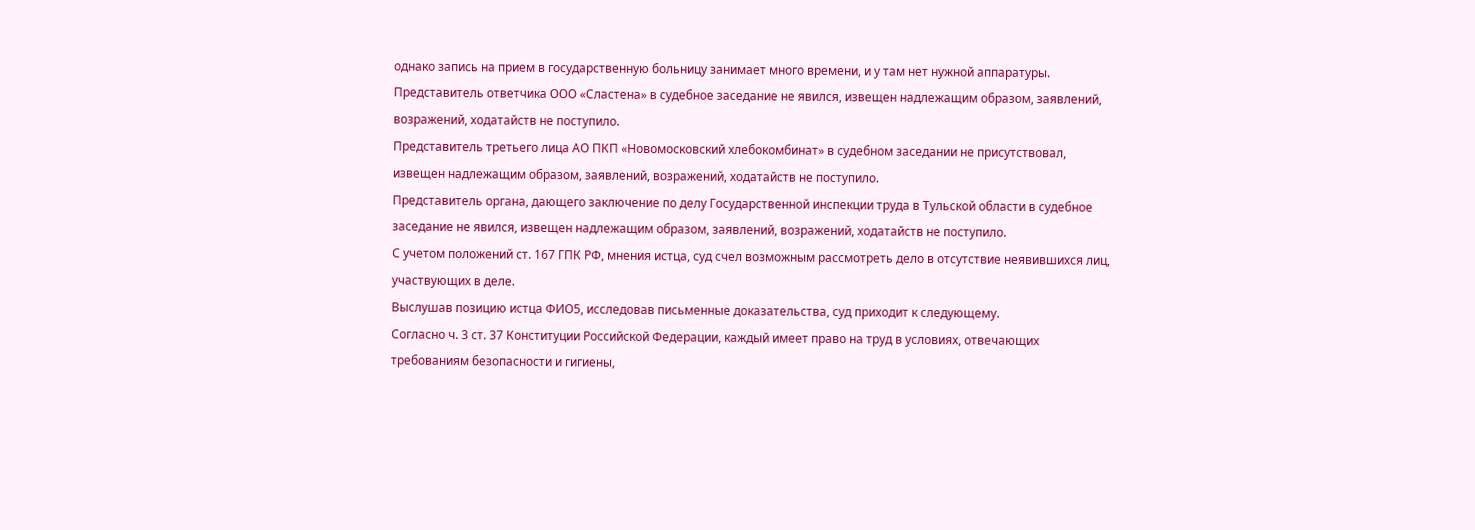однако запись на прием в государственную больницу занимает много времени, и у там нет нужной аппаратуры.
Представитель ответчика ООО «Сластена» в судебное заседание не явился, извещен надлежащим образом, заявлений, возражений, ходатайств не поступило.
Представитель третьего лица АО ПКП «Новомосковский хлебокомбинат» в судебном заседании не присутствовал, извещен надлежащим образом, заявлений, возражений, ходатайств не поступило.
Представитель органа, дающего заключение по делу Государственной инспекции труда в Тульской области в судебное заседание не явился, извещен надлежащим образом, заявлений, возражений, ходатайств не поступило.
С учетом положений ст. 167 ГПК РФ, мнения истца, суд счел возможным рассмотреть дело в отсутствие неявившихся лиц, участвующих в деле.
Выслушав позицию истца ФИО5, исследовав письменные доказательства, суд приходит к следующему.
Согласно ч. 3 ст. 37 Конституции Российской Федерации, каждый имеет право на труд в условиях, отвечающих требованиям безопасности и гигиены,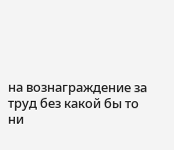на вознаграждение за труд без какой бы то ни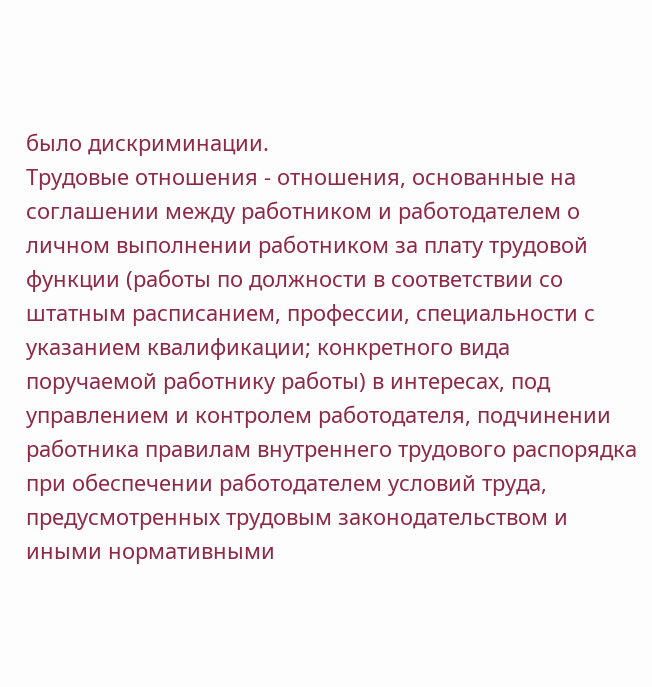было дискриминации.
Трудовые отношения - отношения, основанные на соглашении между работником и работодателем о личном выполнении работником за плату трудовой функции (работы по должности в соответствии со штатным расписанием, профессии, специальности с указанием квалификации; конкретного вида поручаемой работнику работы) в интересах, под управлением и контролем работодателя, подчинении работника правилам внутреннего трудового распорядка при обеспечении работодателем условий труда, предусмотренных трудовым законодательством и иными нормативными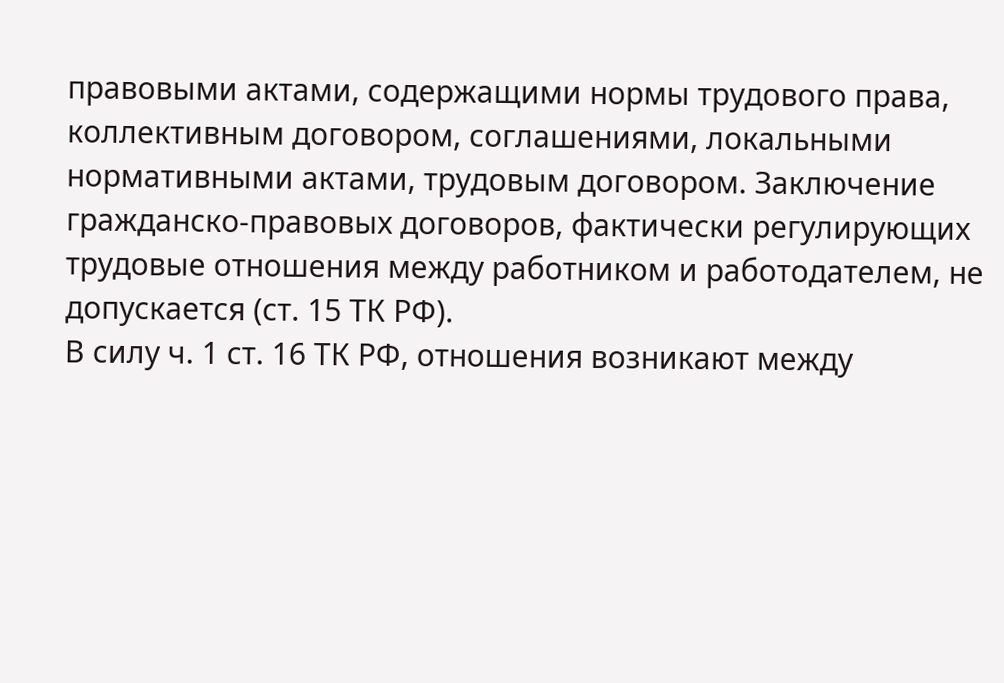правовыми актами, содержащими нормы трудового права, коллективным договором, соглашениями, локальными нормативными актами, трудовым договором. Заключение гражданско-правовых договоров, фактически регулирующих трудовые отношения между работником и работодателем, не допускается (ст. 15 ТК РФ).
В силу ч. 1 ст. 16 ТК РФ, отношения возникают между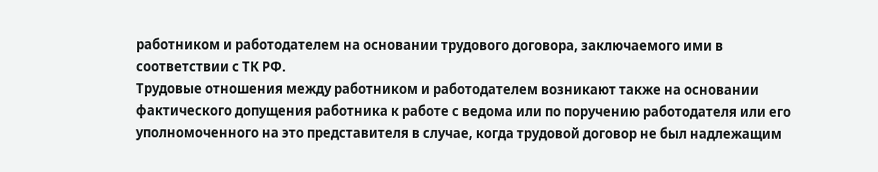работником и работодателем на основании трудового договора, заключаемого ими в соответствии с ТК РФ.
Трудовые отношения между работником и работодателем возникают также на основании фактического допущения работника к работе с ведома или по поручению работодателя или его уполномоченного на это представителя в случае, когда трудовой договор не был надлежащим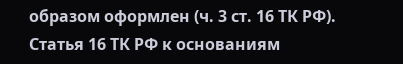образом оформлен (ч. 3 ст. 16 ТК РФ).
Статья 16 ТК РФ к основаниям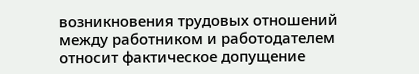возникновения трудовых отношений между работником и работодателем относит фактическое допущение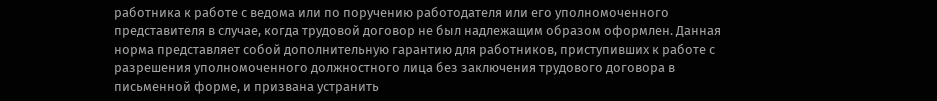работника к работе с ведома или по поручению работодателя или его уполномоченного представителя в случае, когда трудовой договор не был надлежащим образом оформлен. Данная норма представляет собой дополнительную гарантию для работников, приступивших к работе с разрешения уполномоченного должностного лица без заключения трудового договора в письменной форме, и призвана устранить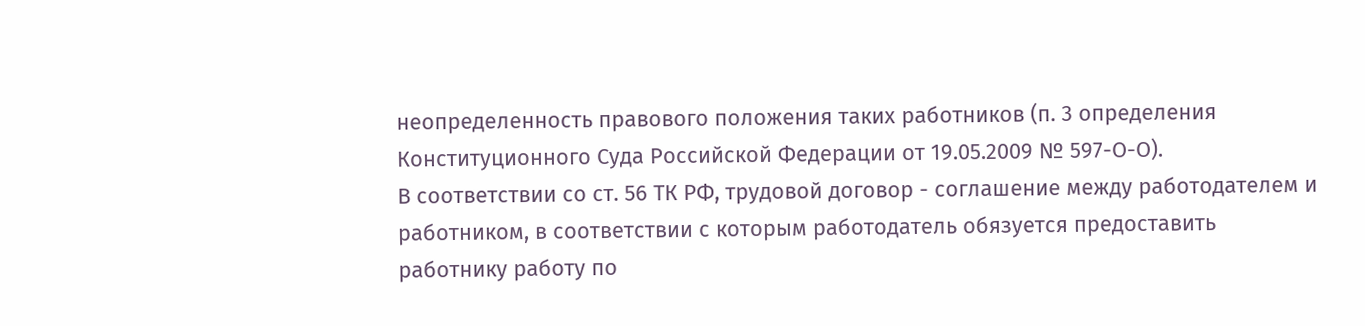неопределенность правового положения таких работников (п. 3 определения Конституционного Суда Российской Федерации от 19.05.2009 № 597-О-О).
В соответствии со ст. 56 ТК РФ, трудовой договор - соглашение между работодателем и работником, в соответствии с которым работодатель обязуется предоставить работнику работу по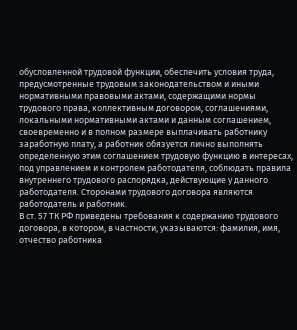обусловленной трудовой функции, обеспечить условия труда, предусмотренные трудовым законодательством и иными нормативными правовыми актами, содержащими нормы трудового права, коллективным договором, соглашениями, локальными нормативными актами и данным соглашением, своевременно и в полном размере выплачивать работнику заработную плату, а работник обязуется лично выполнять определенную этим соглашением трудовую функцию в интересах, под управлением и контролем работодателя, соблюдать правила внутреннего трудового распорядка, действующие у данного работодателя. Сторонами трудового договора являются работодатель и работник.
В ст. 57 ТК РФ приведены требования к содержанию трудового договора, в котором, в частности, указываются: фамилия, имя, отчество работника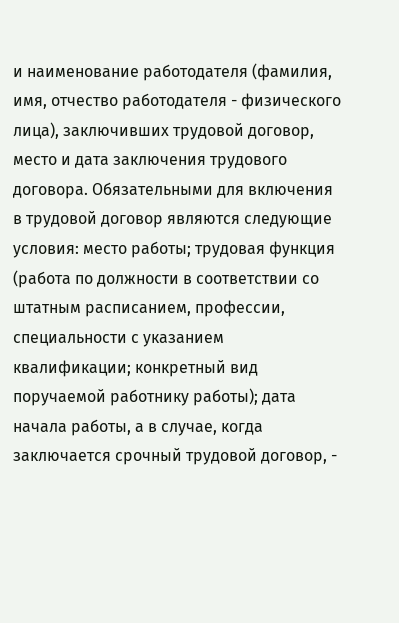и наименование работодателя (фамилия, имя, отчество работодателя - физического лица), заключивших трудовой договор, место и дата заключения трудового договора. Обязательными для включения в трудовой договор являются следующие условия: место работы; трудовая функция (работа по должности в соответствии со штатным расписанием, профессии, специальности с указанием квалификации; конкретный вид поручаемой работнику работы); дата начала работы, а в случае, когда заключается срочный трудовой договор, -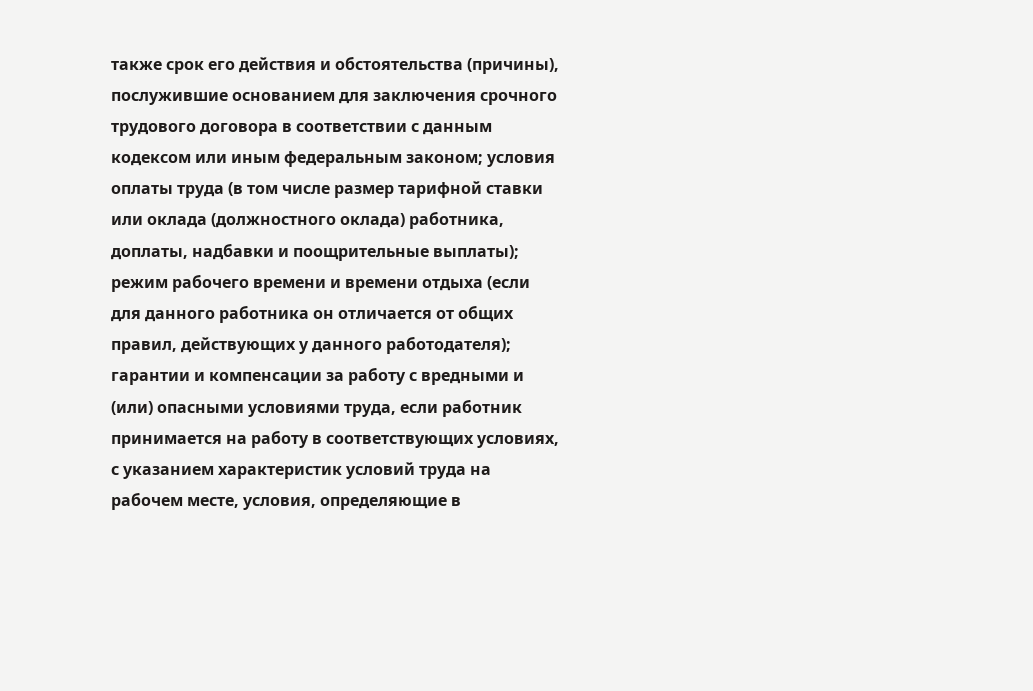также срок его действия и обстоятельства (причины), послужившие основанием для заключения срочного трудового договора в соответствии с данным кодексом или иным федеральным законом; условия оплаты труда (в том числе размер тарифной ставки или оклада (должностного оклада) работника, доплаты, надбавки и поощрительные выплаты); режим рабочего времени и времени отдыха (если для данного работника он отличается от общих правил, действующих у данного работодателя); гарантии и компенсации за работу с вредными и (или) опасными условиями труда, если работник принимается на работу в соответствующих условиях, с указанием характеристик условий труда на рабочем месте, условия, определяющие в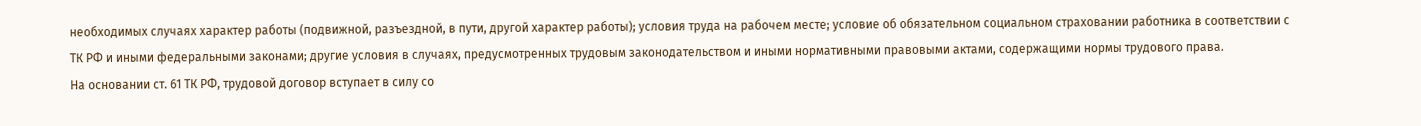необходимых случаях характер работы (подвижной, разъездной, в пути, другой характер работы); условия труда на рабочем месте; условие об обязательном социальном страховании работника в соответствии с ТК РФ и иными федеральными законами; другие условия в случаях, предусмотренных трудовым законодательством и иными нормативными правовыми актами, содержащими нормы трудового права.
На основании ст. 61 ТК РФ, трудовой договор вступает в силу со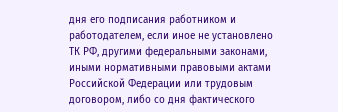дня его подписания работником и работодателем, если иное не установлено ТК РФ, другими федеральными законами, иными нормативными правовыми актами Российской Федерации или трудовым договором, либо со дня фактического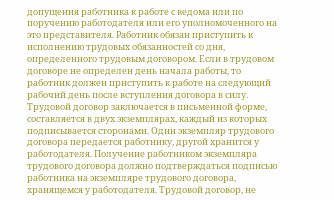допущения работника к работе с ведома или по поручению работодателя или его уполномоченного на это представителя. Работник обязан приступить к исполнению трудовых обязанностей со дня, определенного трудовым договором. Если в трудовом договоре не определен день начала работы, то работник должен приступить к работе на следующий рабочий день после вступления договора в силу.
Трудовой договор заключается в письменной форме, составляется в двух экземплярах, каждый из которых подписывается сторонами. Один экземпляр трудового договора передается работнику, другой хранится у работодателя. Получение работником экземпляра трудового договора должно подтверждаться подписью работника на экземпляре трудового договора, хранящемся у работодателя. Трудовой договор, не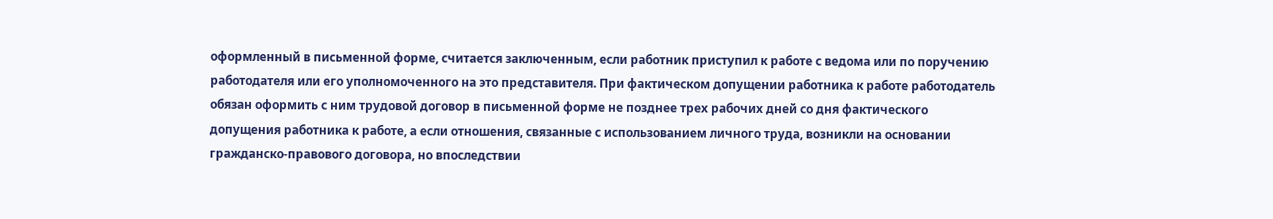оформленный в письменной форме, считается заключенным, если работник приступил к работе с ведома или по поручению работодателя или его уполномоченного на это представителя. При фактическом допущении работника к работе работодатель обязан оформить с ним трудовой договор в письменной форме не позднее трех рабочих дней со дня фактического допущения работника к работе, а если отношения, связанные с использованием личного труда, возникли на основании гражданско-правового договора, но впоследствии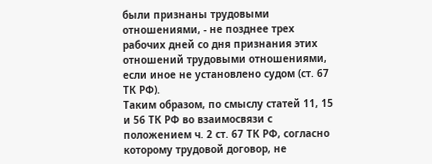были признаны трудовыми отношениями, - не позднее трех рабочих дней со дня признания этих отношений трудовыми отношениями, если иное не установлено судом (ст. 67 ТК РФ).
Таким образом, по смыслу статей 11, 15 и 56 ТК РФ во взаимосвязи с положением ч. 2 ст. 67 ТК РФ, согласно которому трудовой договор, не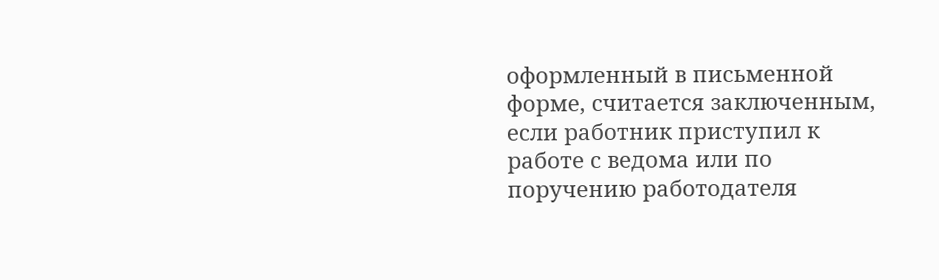оформленный в письменной форме, считается заключенным, если работник приступил к работе с ведома или по поручению работодателя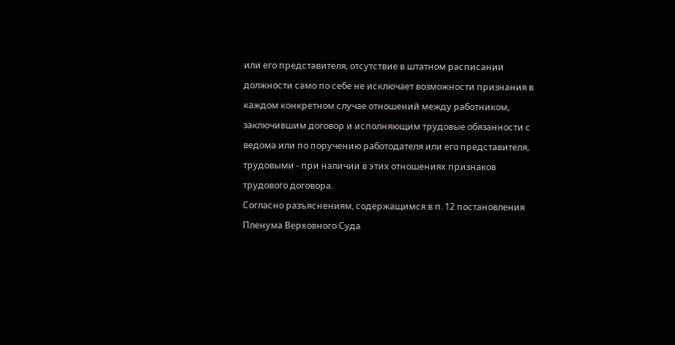или его представителя, отсутствие в штатном расписании должности само по себе не исключает возможности признания в каждом конкретном случае отношений между работником, заключившим договор и исполняющим трудовые обязанности с ведома или по поручению работодателя или его представителя, трудовыми - при наличии в этих отношениях признаков трудового договора.
Согласно разъяснениям, содержащимся в п. 12 постановления Пленума Верховного Суда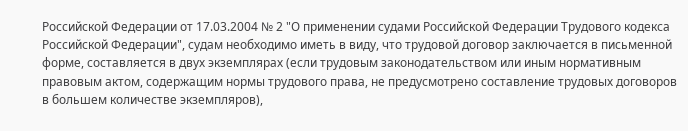Российской Федерации от 17.03.2004 № 2 "О применении судами Российской Федерации Трудового кодекса Российской Федерации", судам необходимо иметь в виду, что трудовой договор заключается в письменной форме, составляется в двух экземплярах (если трудовым законодательством или иным нормативным правовым актом, содержащим нормы трудового права, не предусмотрено составление трудовых договоров в большем количестве экземпляров),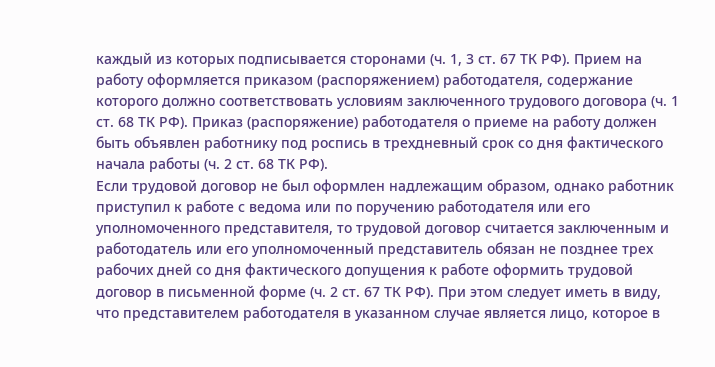каждый из которых подписывается сторонами (ч. 1, 3 ст. 67 ТК РФ). Прием на работу оформляется приказом (распоряжением) работодателя, содержание которого должно соответствовать условиям заключенного трудового договора (ч. 1 ст. 68 ТК РФ). Приказ (распоряжение) работодателя о приеме на работу должен быть объявлен работнику под роспись в трехдневный срок со дня фактического начала работы (ч. 2 ст. 68 ТК РФ).
Если трудовой договор не был оформлен надлежащим образом, однако работник приступил к работе с ведома или по поручению работодателя или его уполномоченного представителя, то трудовой договор считается заключенным и работодатель или его уполномоченный представитель обязан не позднее трех рабочих дней со дня фактического допущения к работе оформить трудовой договор в письменной форме (ч. 2 ст. 67 ТК РФ). При этом следует иметь в виду, что представителем работодателя в указанном случае является лицо, которое в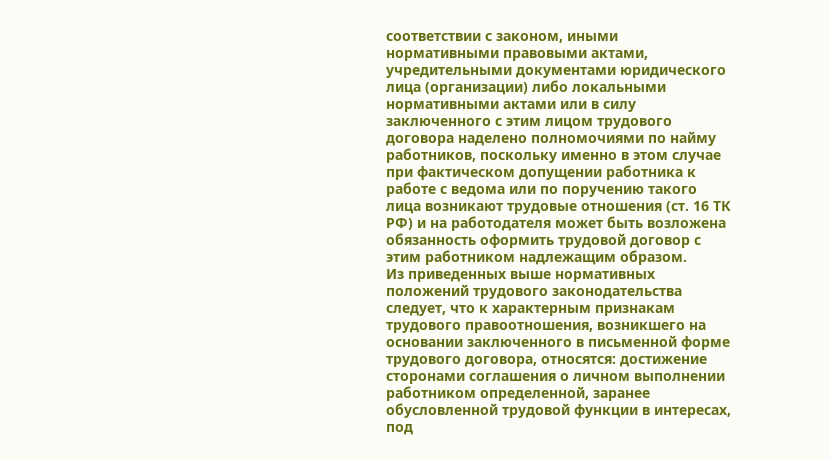соответствии с законом, иными нормативными правовыми актами, учредительными документами юридического лица (организации) либо локальными нормативными актами или в силу заключенного с этим лицом трудового договора наделено полномочиями по найму работников, поскольку именно в этом случае при фактическом допущении работника к работе с ведома или по поручению такого лица возникают трудовые отношения (ст. 16 ТК РФ) и на работодателя может быть возложена обязанность оформить трудовой договор с этим работником надлежащим образом.
Из приведенных выше нормативных положений трудового законодательства следует, что к характерным признакам трудового правоотношения, возникшего на основании заключенного в письменной форме трудового договора, относятся: достижение сторонами соглашения о личном выполнении работником определенной, заранее обусловленной трудовой функции в интересах, под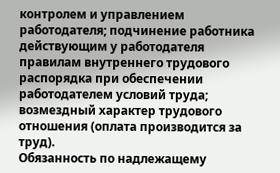контролем и управлением работодателя; подчинение работника действующим у работодателя правилам внутреннего трудового распорядка при обеспечении работодателем условий труда; возмездный характер трудового отношения (оплата производится за труд).
Обязанность по надлежащему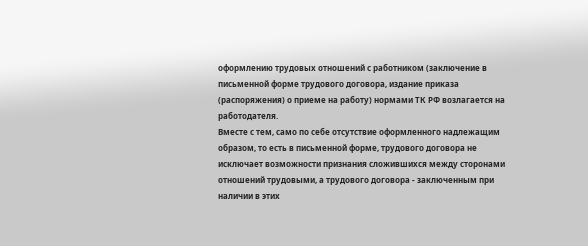оформлению трудовых отношений с работником (заключение в письменной форме трудового договора, издание приказа (распоряжения) о приеме на работу) нормами ТК РФ возлагается на работодателя.
Вместе с тем, само по себе отсутствие оформленного надлежащим образом, то есть в письменной форме, трудового договора не исключает возможности признания сложившихся между сторонами отношений трудовыми, а трудового договора - заключенным при наличии в этих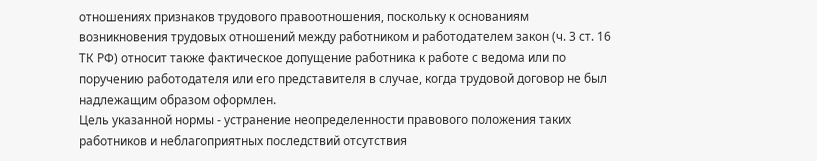отношениях признаков трудового правоотношения, поскольку к основаниям возникновения трудовых отношений между работником и работодателем закон (ч. 3 ст. 16 ТК РФ) относит также фактическое допущение работника к работе с ведома или по поручению работодателя или его представителя в случае, когда трудовой договор не был надлежащим образом оформлен.
Цель указанной нормы - устранение неопределенности правового положения таких работников и неблагоприятных последствий отсутствия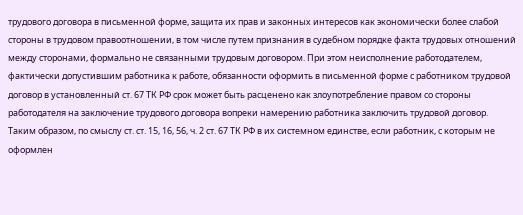трудового договора в письменной форме, защита их прав и законных интересов как экономически более слабой стороны в трудовом правоотношении, в том числе путем признания в судебном порядке факта трудовых отношений между сторонами, формально не связанными трудовым договором. При этом неисполнение работодателем, фактически допустившим работника к работе, обязанности оформить в письменной форме с работником трудовой договор в установленный ст. 67 ТК РФ срок может быть расценено как злоупотребление правом со стороны работодателя на заключение трудового договора вопреки намерению работника заключить трудовой договор.
Таким образом, по смыслу ст. ст. 15, 16, 56, ч. 2 ст. 67 ТК РФ в их системном единстве, если работник, с которым не оформлен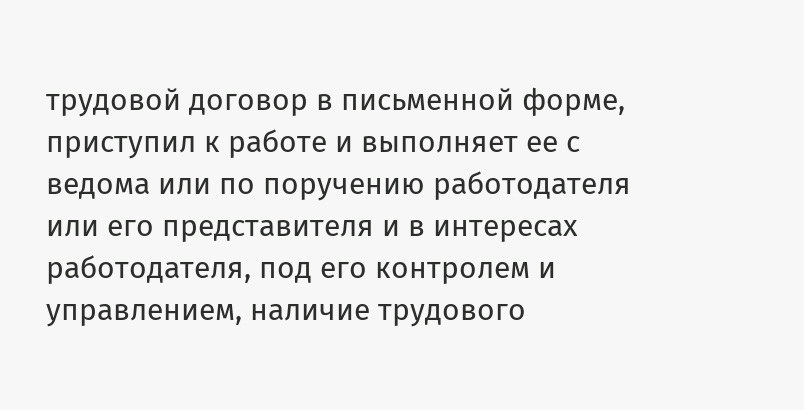трудовой договор в письменной форме, приступил к работе и выполняет ее с ведома или по поручению работодателя или его представителя и в интересах работодателя, под его контролем и управлением, наличие трудового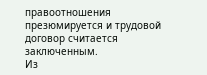правоотношения презюмируется и трудовой договор считается заключенным.
Из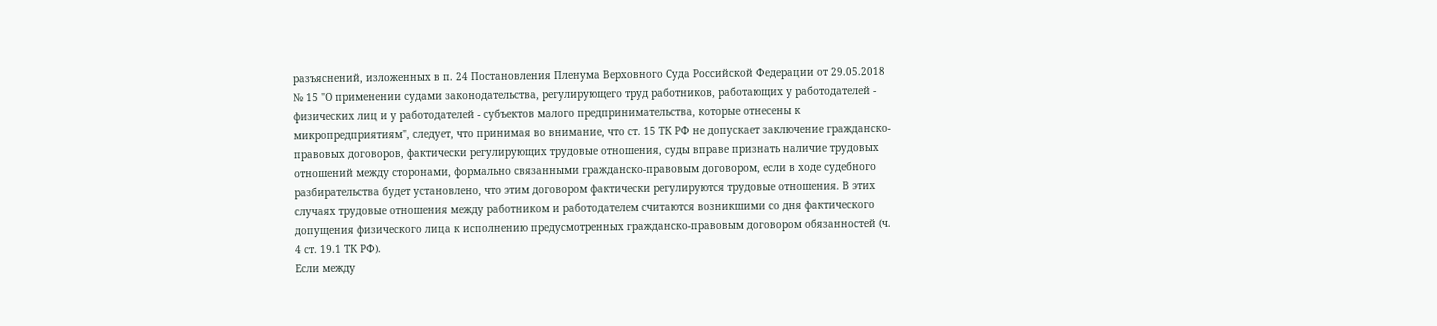разъяснений, изложенных в п. 24 Постановления Пленума Верховного Суда Российской Федерации от 29.05.2018 № 15 "О применении судами законодательства, регулирующего труд работников, работающих у работодателей - физических лиц и у работодателей - субъектов малого предпринимательства, которые отнесены к микропредприятиям", следует, что принимая во внимание, что ст. 15 ТК РФ не допускает заключение гражданско-правовых договоров, фактически регулирующих трудовые отношения, суды вправе признать наличие трудовых отношений между сторонами, формально связанными гражданско-правовым договором, если в ходе судебного разбирательства будет установлено, что этим договором фактически регулируются трудовые отношения. В этих случаях трудовые отношения между работником и работодателем считаются возникшими со дня фактического допущения физического лица к исполнению предусмотренных гражданско-правовым договором обязанностей (ч. 4 ст. 19.1 ТК РФ).
Если между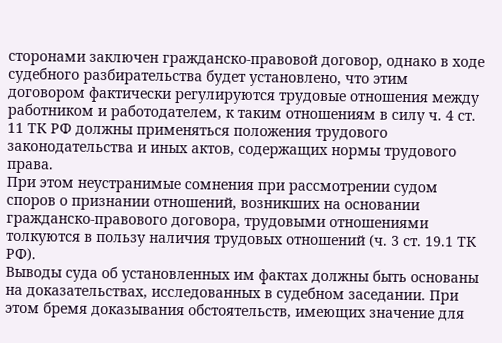сторонами заключен гражданско-правовой договор, однако в ходе судебного разбирательства будет установлено, что этим договором фактически регулируются трудовые отношения между работником и работодателем, к таким отношениям в силу ч. 4 ст. 11 ТК РФ должны применяться положения трудового законодательства и иных актов, содержащих нормы трудового права.
При этом неустранимые сомнения при рассмотрении судом споров о признании отношений, возникших на основании гражданско-правового договора, трудовыми отношениями толкуются в пользу наличия трудовых отношений (ч. 3 ст. 19.1 ТК РФ).
Выводы суда об установленных им фактах должны быть основаны на доказательствах, исследованных в судебном заседании. При этом бремя доказывания обстоятельств, имеющих значение для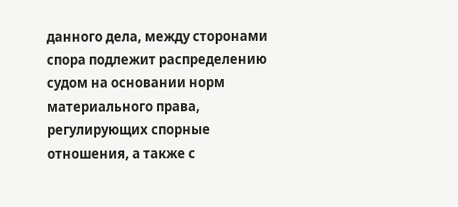данного дела, между сторонами спора подлежит распределению судом на основании норм материального права, регулирующих спорные отношения, а также с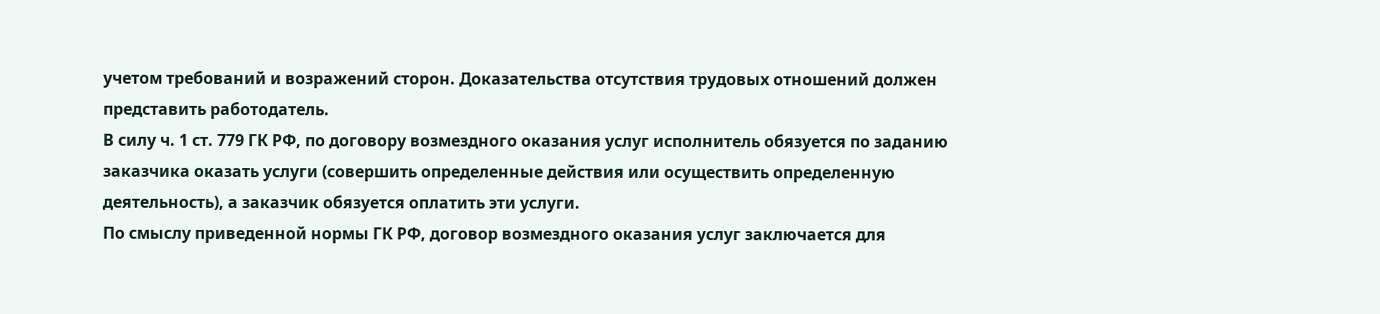учетом требований и возражений сторон. Доказательства отсутствия трудовых отношений должен представить работодатель.
В силу ч. 1 ст. 779 ГК РФ, по договору возмездного оказания услуг исполнитель обязуется по заданию заказчика оказать услуги (совершить определенные действия или осуществить определенную деятельность), а заказчик обязуется оплатить эти услуги.
По смыслу приведенной нормы ГК РФ, договор возмездного оказания услуг заключается для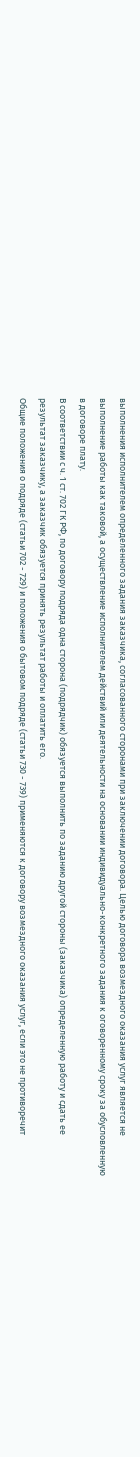выполнения исполнителем определенного задания заказчика, согласованного сторонами при заключении договора. Целью договора возмездного оказания услуг является не выполнение работы как таковой, а осуществление исполнителем действий или деятельности на основании индивидуально-конкретного задания к оговоренному сроку за обусловленную в договоре плату.
В соответствии с ч. 1 ст. 702 ГК РФ, по договору подряда одна сторона (подрядчик) обязуется выполнить по заданию другой стороны (заказчика) определенную работу и сдать ее результат заказчику, а заказчик обязуется принять результат работы и оплатить его.
Общие положения о подряде (статьи 702 - 729) и положения о бытовом подряде (статьи 730 - 739) применяются к договору возмездного оказания услуг, если это не противоречит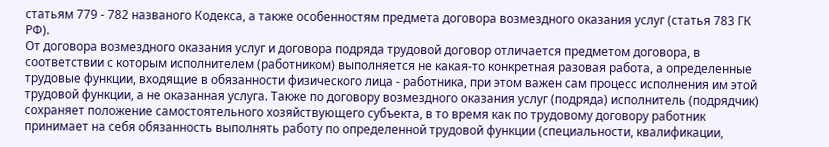статьям 779 - 782 названого Кодекса, а также особенностям предмета договора возмездного оказания услуг (статья 783 ГК РФ).
От договора возмездного оказания услуг и договора подряда трудовой договор отличается предметом договора, в соответствии с которым исполнителем (работником) выполняется не какая-то конкретная разовая работа, а определенные трудовые функции, входящие в обязанности физического лица - работника, при этом важен сам процесс исполнения им этой трудовой функции, а не оказанная услуга. Также по договору возмездного оказания услуг (подряда) исполнитель (подрядчик) сохраняет положение самостоятельного хозяйствующего субъекта, в то время как по трудовому договору работник принимает на себя обязанность выполнять работу по определенной трудовой функции (специальности, квалификации,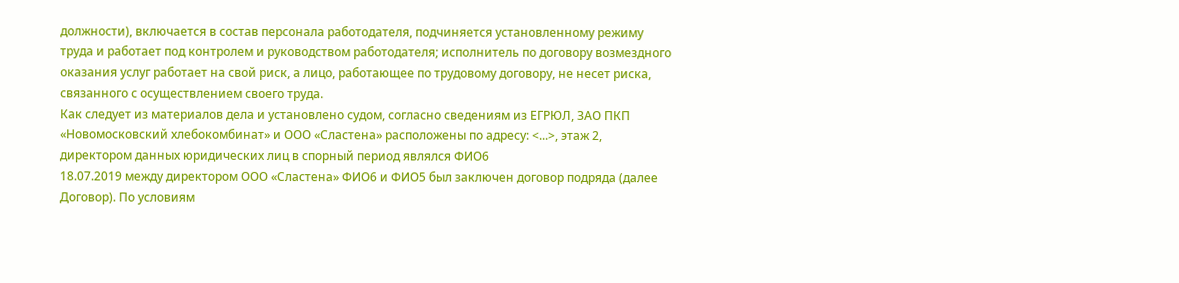должности), включается в состав персонала работодателя, подчиняется установленному режиму труда и работает под контролем и руководством работодателя; исполнитель по договору возмездного оказания услуг работает на свой риск, а лицо, работающее по трудовому договору, не несет риска, связанного с осуществлением своего труда.
Как следует из материалов дела и установлено судом, согласно сведениям из ЕГРЮЛ, ЗАО ПКП «Новомосковский хлебокомбинат» и ООО «Сластена» расположены по адресу: <...>, этаж 2, директором данных юридических лиц в спорный период являлся ФИО6
18.07.2019 между директором ООО «Сластена» ФИО6 и ФИО5 был заключен договор подряда (далее Договор). По условиям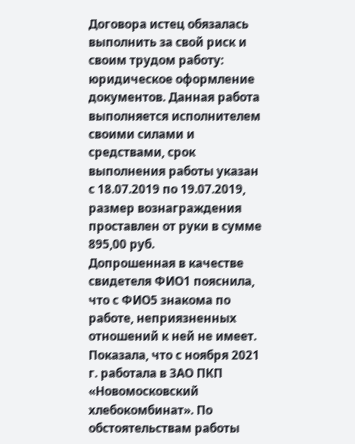Договора истец обязалась выполнить за свой риск и своим трудом работу: юридическое оформление документов. Данная работа выполняется исполнителем своими силами и средствами, срок выполнения работы указан с 18.07.2019 по 19.07.2019, размер вознаграждения проставлен от руки в сумме 895,00 руб.
Допрошенная в качестве свидетеля ФИО1 пояснила, что с ФИО5 знакома по работе, неприязненных отношений к ней не имеет. Показала, что с ноября 2021 г. работала в ЗАО ПКП «Новомосковский хлебокомбинат». По обстоятельствам работы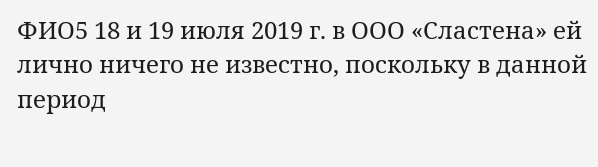ФИО5 18 и 19 июля 2019 г. в ООО «Сластена» ей лично ничего не известно, поскольку в данной период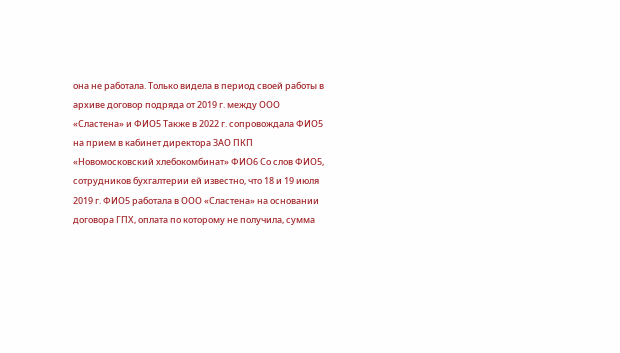она не работала. Только видела в период своей работы в архиве договор подряда от 2019 г. между ООО «Сластена» и ФИО5 Также в 2022 г. сопровождала ФИО5 на прием в кабинет директора ЗАО ПКП «Новомосковский хлебокомбинат» ФИО6 Со слов ФИО5, сотрудников бухгалтерии ей известно, что 18 и 19 июля 2019 г. ФИО5 работала в ООО «Сластена» на основании договора ГПХ, оплата по которому не получила, сумма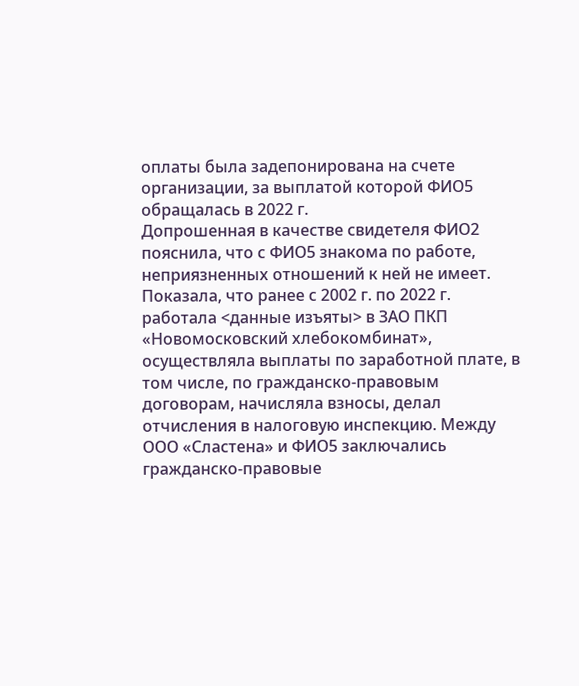оплаты была задепонирована на счете организации, за выплатой которой ФИО5 обращалась в 2022 г.
Допрошенная в качестве свидетеля ФИО2 пояснила, что с ФИО5 знакома по работе, неприязненных отношений к ней не имеет. Показала, что ранее с 2002 г. по 2022 г. работала <данные изъяты> в ЗАО ПКП «Новомосковский хлебокомбинат», осуществляла выплаты по заработной плате, в том числе, по гражданско-правовым договорам, начисляла взносы, делал отчисления в налоговую инспекцию. Между ООО «Сластена» и ФИО5 заключались гражданско-правовые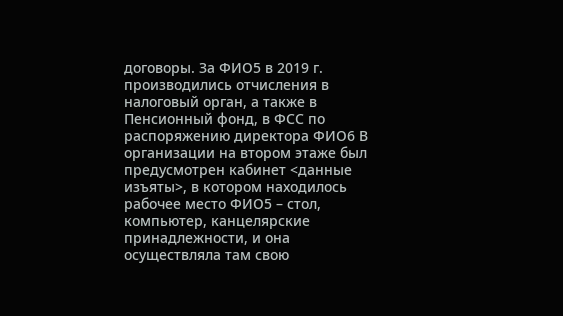договоры. За ФИО5 в 2019 г. производились отчисления в налоговый орган, а также в Пенсионный фонд, в ФСС по распоряжению директора ФИО6 В организации на втором этаже был предусмотрен кабинет <данные изъяты>, в котором находилось рабочее место ФИО5 – стол, компьютер, канцелярские принадлежности, и она осуществляла там свою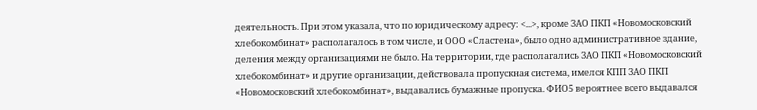деятельность. При этом указала, что по юридическому адресу: <...>, кроме ЗАО ПКП «Новомосковский хлебокомбинат» располагалось в том числе, и ООО «Сластена», было одно административное здание, деления между организациями не было. На территории, где располагались ЗАО ПКП «Новомосковский хлебокомбинат» и другие организации, действовала пропускная система, имелся КПП ЗАО ПКП «Новомосковский хлебокомбинат», выдавались бумажные пропуска. ФИО5 вероятнее всего выдавался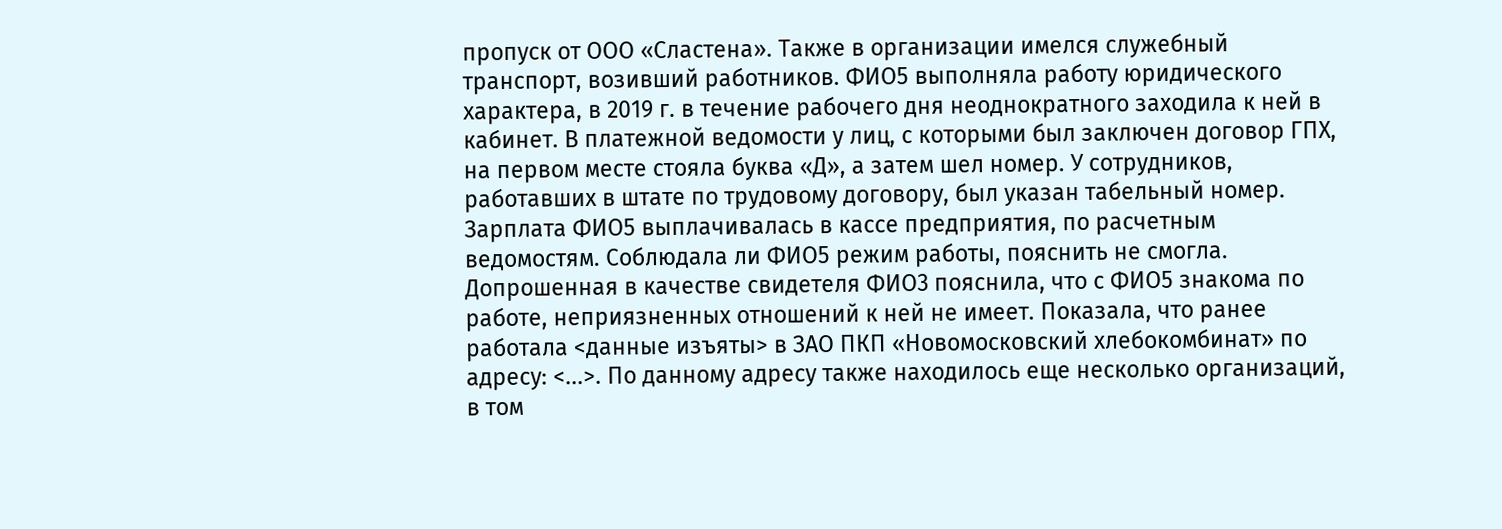пропуск от ООО «Сластена». Также в организации имелся служебный транспорт, возивший работников. ФИО5 выполняла работу юридического характера, в 2019 г. в течение рабочего дня неоднократного заходила к ней в кабинет. В платежной ведомости у лиц, с которыми был заключен договор ГПХ, на первом месте стояла буква «Д», а затем шел номер. У сотрудников, работавших в штате по трудовому договору, был указан табельный номер. Зарплата ФИО5 выплачивалась в кассе предприятия, по расчетным ведомостям. Соблюдала ли ФИО5 режим работы, пояснить не смогла.
Допрошенная в качестве свидетеля ФИО3 пояснила, что с ФИО5 знакома по работе, неприязненных отношений к ней не имеет. Показала, что ранее работала <данные изъяты> в ЗАО ПКП «Новомосковский хлебокомбинат» по адресу: <...>. По данному адресу также находилось еще несколько организаций, в том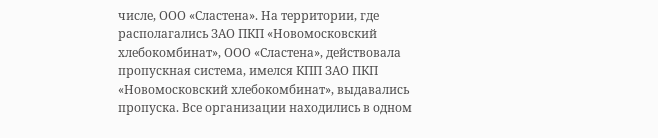числе, ООО «Сластена». На территории, где располагались ЗАО ПКП «Новомосковский хлебокомбинат», ООО «Сластена», действовала пропускная система, имелся КПП ЗАО ПКП «Новомосковский хлебокомбинат», выдавались пропуска. Все организации находились в одном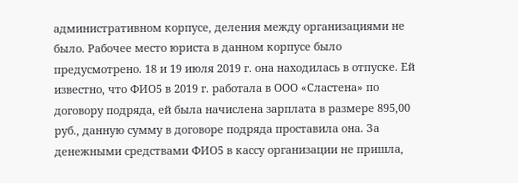административном корпусе, деления между организациями не было. Рабочее место юриста в данном корпусе было предусмотрено. 18 и 19 июля 2019 г. она находилась в отпуске. Ей известно, что ФИО5 в 2019 г. работала в ООО «Сластена» по договору подряда, ей была начислена зарплата в размере 895,00 руб., данную сумму в договоре подряда проставила она. За денежными средствами ФИО5 в кассу организации не пришла,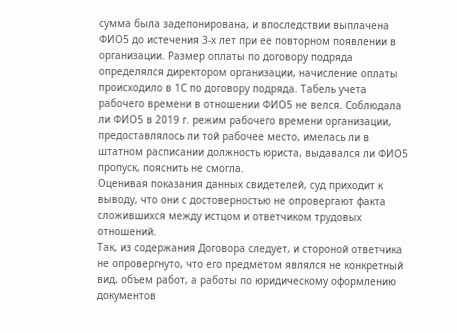сумма была задепонирована, и впоследствии выплачена ФИО5 до истечения 3-х лет при ее повторном появлении в организации. Размер оплаты по договору подряда определялся директором организации, начисление оплаты происходило в 1С по договору подряда. Табель учета рабочего времени в отношении ФИО5 не велся. Соблюдала ли ФИО5 в 2019 г. режим рабочего времени организации, предоставлялось ли той рабочее место, имелась ли в штатном расписании должность юриста, выдавался ли ФИО5 пропуск, пояснить не смогла.
Оценивая показания данных свидетелей, суд приходит к выводу, что они с достоверностью не опровергают факта сложившихся между истцом и ответчиком трудовых отношений.
Так, из содержания Договора следует, и стороной ответчика не опровергнуто, что его предметом являлся не конкретный вид, объем работ, а работы по юридическому оформлению документов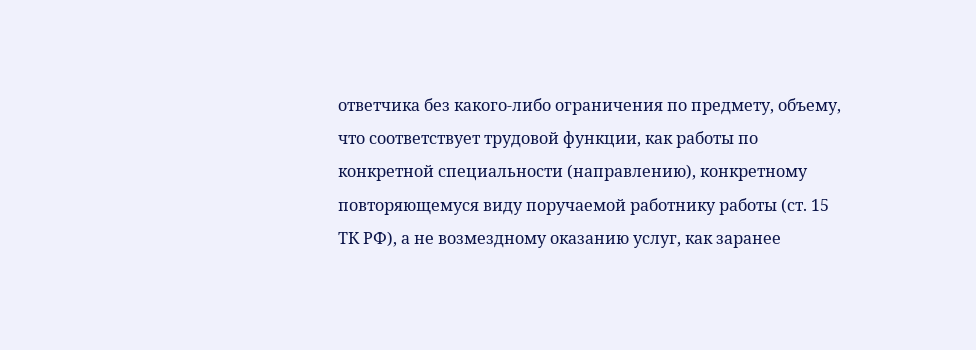ответчика без какого-либо ограничения по предмету, объему, что соответствует трудовой функции, как работы по конкретной специальности (направлению), конкретному повторяющемуся виду поручаемой работнику работы (ст. 15 ТК РФ), а не возмездному оказанию услуг, как заранее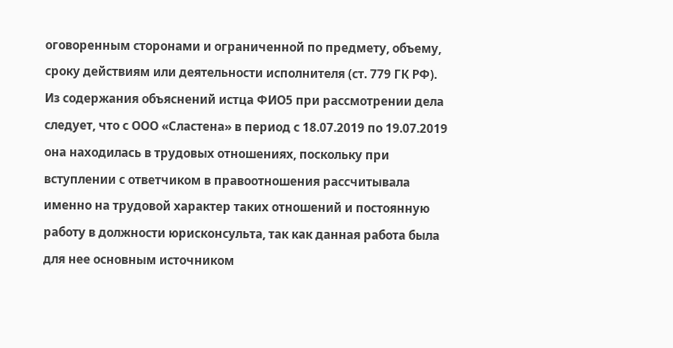оговоренным сторонами и ограниченной по предмету, объему, сроку действиям или деятельности исполнителя (ст. 779 ГК РФ).
Из содержания объяснений истца ФИО5 при рассмотрении дела следует, что с ООО «Сластена» в период с 18.07.2019 по 19.07.2019 она находилась в трудовых отношениях, поскольку при вступлении с ответчиком в правоотношения рассчитывала именно на трудовой характер таких отношений и постоянную работу в должности юрисконсульта, так как данная работа была для нее основным источником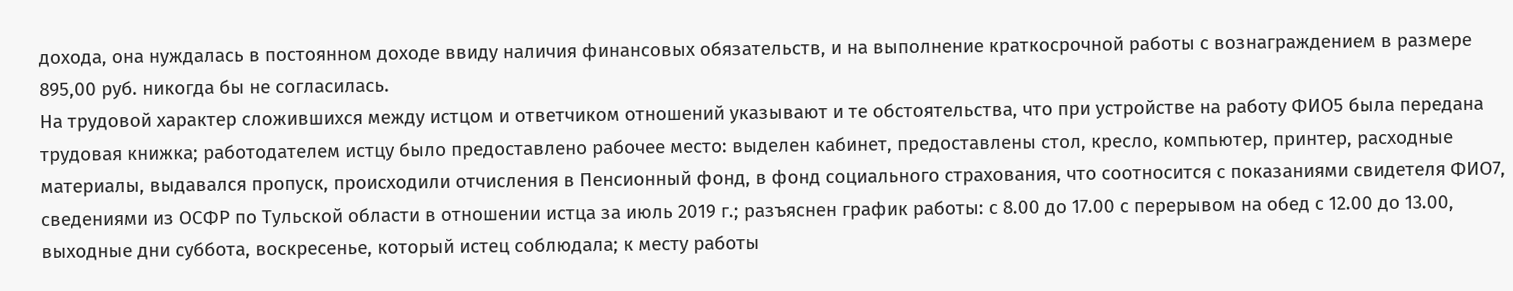дохода, она нуждалась в постоянном доходе ввиду наличия финансовых обязательств, и на выполнение краткосрочной работы с вознаграждением в размере 895,00 руб. никогда бы не согласилась.
На трудовой характер сложившихся между истцом и ответчиком отношений указывают и те обстоятельства, что при устройстве на работу ФИО5 была передана трудовая книжка; работодателем истцу было предоставлено рабочее место: выделен кабинет, предоставлены стол, кресло, компьютер, принтер, расходные материалы, выдавался пропуск, происходили отчисления в Пенсионный фонд, в фонд социального страхования, что соотносится с показаниями свидетеля ФИО7, сведениями из ОСФР по Тульской области в отношении истца за июль 2019 г.; разъяснен график работы: с 8.00 до 17.00 с перерывом на обед с 12.00 до 13.00, выходные дни суббота, воскресенье, который истец соблюдала; к месту работы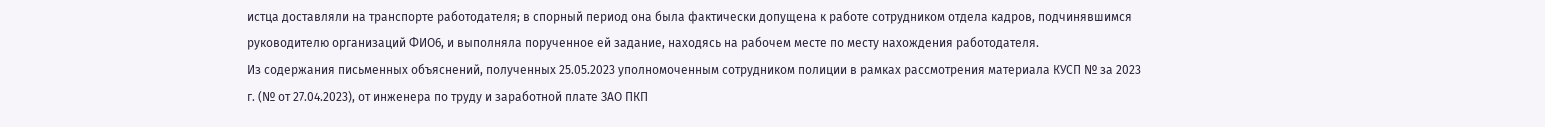истца доставляли на транспорте работодателя; в спорный период она была фактически допущена к работе сотрудником отдела кадров, подчинявшимся руководителю организаций ФИО6, и выполняла порученное ей задание, находясь на рабочем месте по месту нахождения работодателя.
Из содержания письменных объяснений, полученных 25.05.2023 уполномоченным сотрудником полиции в рамках рассмотрения материала КУСП № за 2023 г. (№ от 27.04.2023), от инженера по труду и заработной плате ЗАО ПКП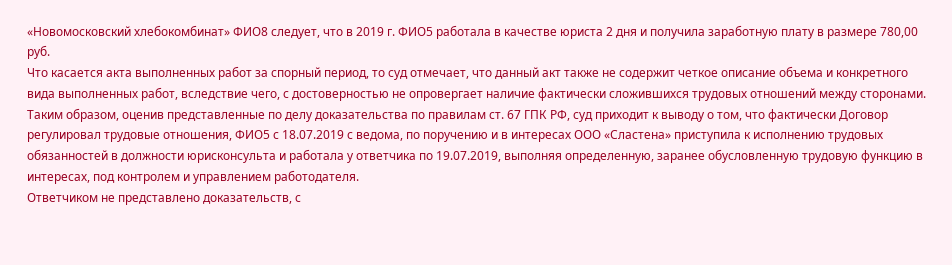«Новомосковский хлебокомбинат» ФИО8 следует, что в 2019 г. ФИО5 работала в качестве юриста 2 дня и получила заработную плату в размере 780,00 руб.
Что касается акта выполненных работ за спорный период, то суд отмечает, что данный акт также не содержит четкое описание объема и конкретного вида выполненных работ, вследствие чего, с достоверностью не опровергает наличие фактически сложившихся трудовых отношений между сторонами.
Таким образом, оценив представленные по делу доказательства по правилам ст. 67 ГПК РФ, суд приходит к выводу о том, что фактически Договор регулировал трудовые отношения, ФИО5 с 18.07.2019 с ведома, по поручению и в интересах ООО «Сластена» приступила к исполнению трудовых обязанностей в должности юрисконсульта и работала у ответчика по 19.07.2019, выполняя определенную, заранее обусловленную трудовую функцию в интересах, под контролем и управлением работодателя.
Ответчиком не представлено доказательств, с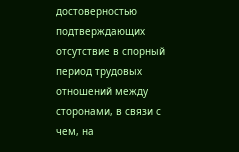достоверностью подтверждающих отсутствие в спорный период трудовых отношений между сторонами, в связи с чем, на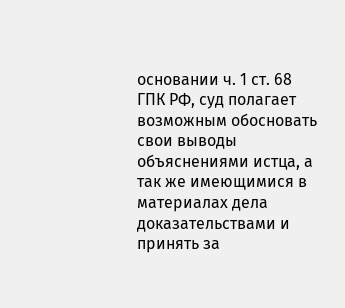основании ч. 1 ст. 68 ГПК РФ, суд полагает возможным обосновать свои выводы объяснениями истца, а так же имеющимися в материалах дела доказательствами и принять за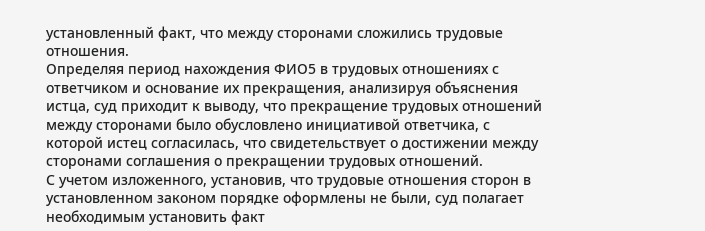установленный факт, что между сторонами сложились трудовые отношения.
Определяя период нахождения ФИО5 в трудовых отношениях с ответчиком и основание их прекращения, анализируя объяснения истца, суд приходит к выводу, что прекращение трудовых отношений между сторонами было обусловлено инициативой ответчика, с которой истец согласилась, что свидетельствует о достижении между сторонами соглашения о прекращении трудовых отношений.
С учетом изложенного, установив, что трудовые отношения сторон в установленном законом порядке оформлены не были, суд полагает необходимым установить факт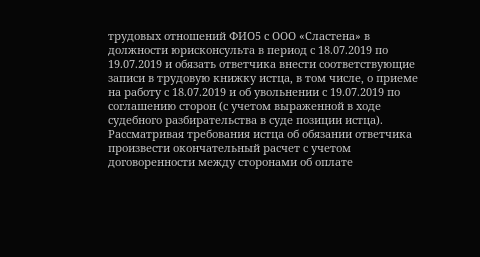трудовых отношений ФИО5 с ООО «Сластена» в должности юрисконсульта в период с 18.07.2019 по 19.07.2019 и обязать ответчика внести соответствующие записи в трудовую книжку истца, в том числе, о приеме на работу с 18.07.2019 и об увольнении с 19.07.2019 по соглашению сторон (с учетом выраженной в ходе судебного разбирательства в суде позиции истца).
Рассматривая требования истца об обязании ответчика произвести окончательный расчет с учетом договоренности между сторонами об оплате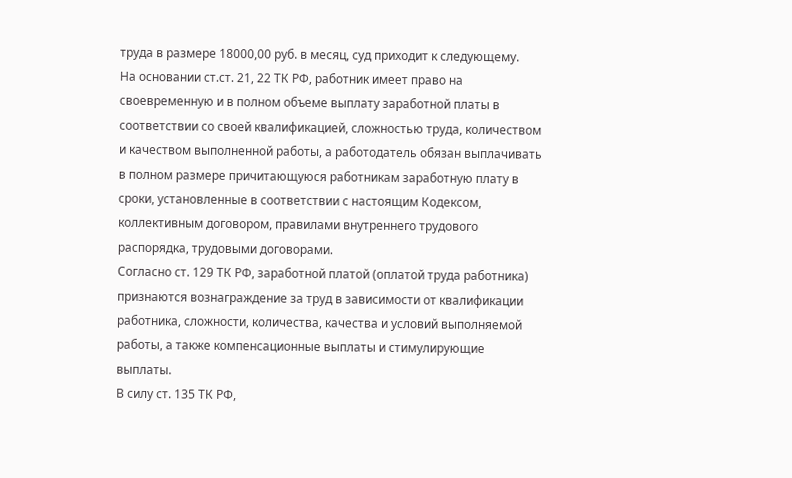труда в размере 18000,00 руб. в месяц, суд приходит к следующему.
На основании ст.ст. 21, 22 ТК РФ, работник имеет право на своевременную и в полном объеме выплату заработной платы в соответствии со своей квалификацией, сложностью труда, количеством и качеством выполненной работы, а работодатель обязан выплачивать в полном размере причитающуюся работникам заработную плату в сроки, установленные в соответствии с настоящим Кодексом, коллективным договором, правилами внутреннего трудового распорядка, трудовыми договорами.
Согласно ст. 129 ТК РФ, заработной платой (оплатой труда работника) признаются вознаграждение за труд в зависимости от квалификации работника, сложности, количества, качества и условий выполняемой работы, а также компенсационные выплаты и стимулирующие выплаты.
В силу ст. 135 ТК РФ,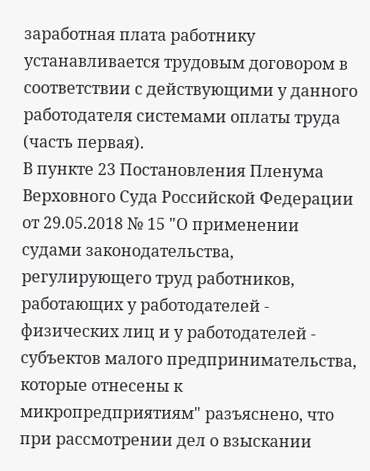заработная плата работнику устанавливается трудовым договором в соответствии с действующими у данного работодателя системами оплаты труда (часть первая).
В пункте 23 Постановления Пленума Верховного Суда Российской Федерации от 29.05.2018 № 15 "О применении судами законодательства, регулирующего труд работников, работающих у работодателей - физических лиц и у работодателей - субъектов малого предпринимательства, которые отнесены к микропредприятиям" разъяснено, что при рассмотрении дел о взыскании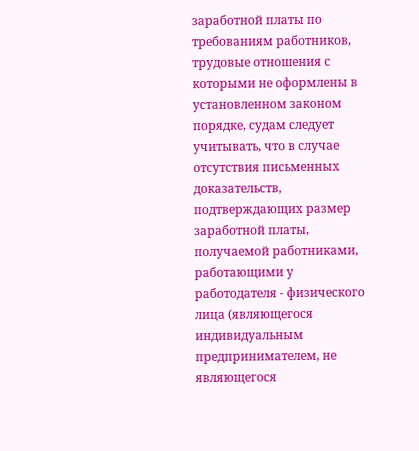заработной платы по требованиям работников, трудовые отношения с которыми не оформлены в установленном законом порядке, судам следует учитывать, что в случае отсутствия письменных доказательств, подтверждающих размер заработной платы, получаемой работниками, работающими у работодателя - физического лица (являющегося индивидуальным предпринимателем, не являющегося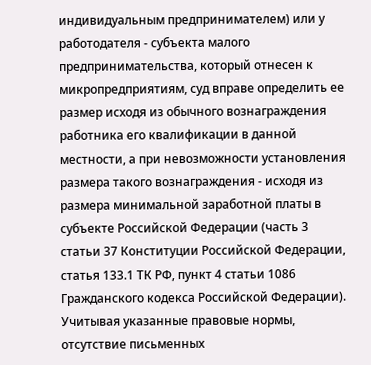индивидуальным предпринимателем) или у работодателя - субъекта малого предпринимательства, который отнесен к микропредприятиям, суд вправе определить ее размер исходя из обычного вознаграждения работника его квалификации в данной местности, а при невозможности установления размера такого вознаграждения - исходя из размера минимальной заработной платы в субъекте Российской Федерации (часть 3 статьи 37 Конституции Российской Федерации, статья 133.1 ТК РФ, пункт 4 статьи 1086 Гражданского кодекса Российской Федерации).
Учитывая указанные правовые нормы, отсутствие письменных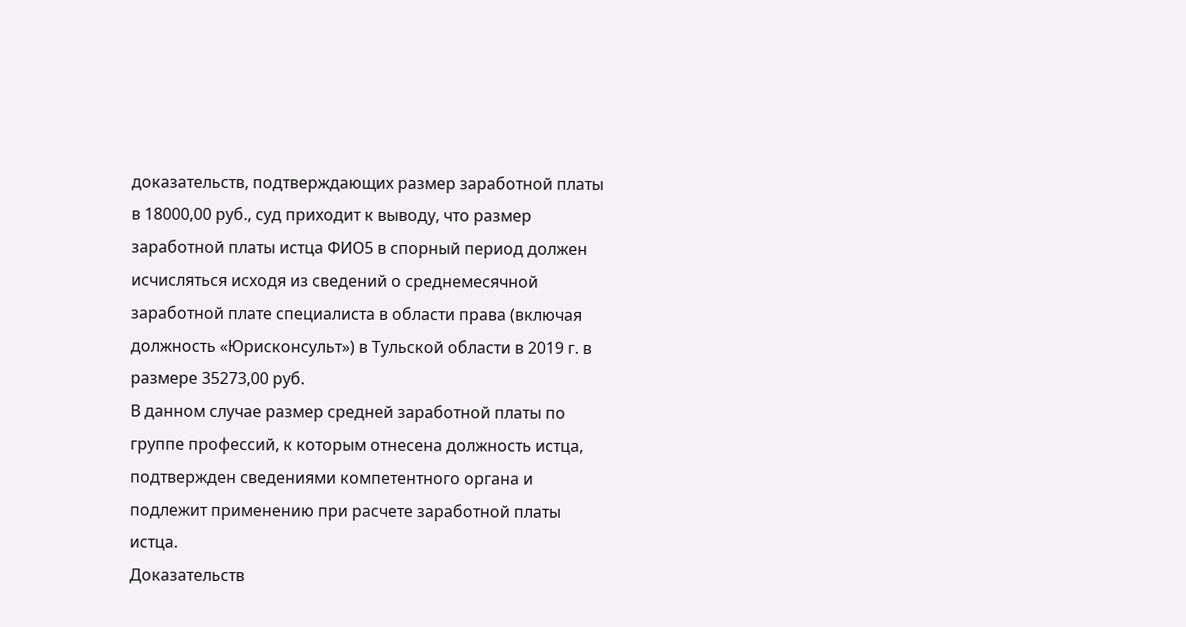доказательств, подтверждающих размер заработной платы в 18000,00 руб., суд приходит к выводу, что размер заработной платы истца ФИО5 в спорный период должен исчисляться исходя из сведений о среднемесячной заработной плате специалиста в области права (включая должность «Юрисконсульт») в Тульской области в 2019 г. в размере 35273,00 руб.
В данном случае размер средней заработной платы по группе профессий, к которым отнесена должность истца, подтвержден сведениями компетентного органа и подлежит применению при расчете заработной платы истца.
Доказательств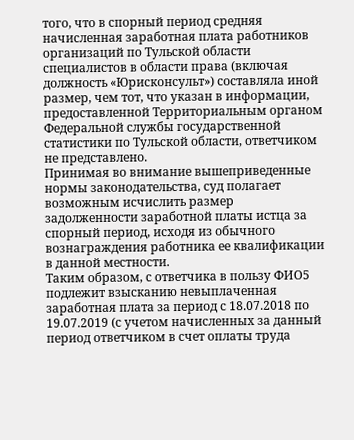того, что в спорный период средняя начисленная заработная плата работников организаций по Тульской области специалистов в области права (включая должность «Юрисконсульт») составляла иной размер, чем тот, что указан в информации, предоставленной Территориальным органом Федеральной службы государственной статистики по Тульской области, ответчиком не представлено.
Принимая во внимание вышеприведенные нормы законодательства, суд полагает возможным исчислить размер задолженности заработной платы истца за спорный период, исходя из обычного вознаграждения работника ее квалификации в данной местности.
Таким образом, с ответчика в пользу ФИО5 подлежит взысканию невыплаченная заработная плата за период с 18.07.2018 по 19.07.2019 (с учетом начисленных за данный период ответчиком в счет оплаты труда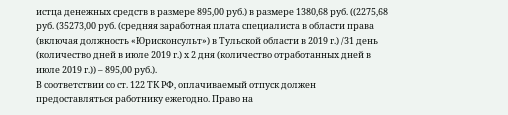истца денежных средств в размере 895,00 руб.) в размере 1380,68 руб. ((2275,68 руб. (35273,00 руб. (средняя заработная плата специалиста в области права (включая должность «Юрисконсульт») в Тульской области в 2019 г.) /31 день (количество дней в июле 2019 г.) х 2 дня (количество отработанных дней в июле 2019 г.)) – 895,00 руб.).
В соответствии со ст. 122 ТК РФ, оплачиваемый отпуск должен предоставляться работнику ежегодно. Право на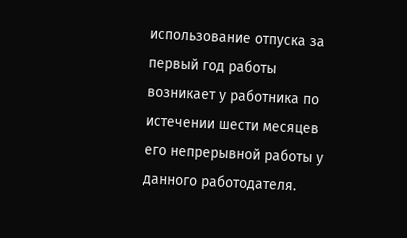использование отпуска за первый год работы возникает у работника по истечении шести месяцев его непрерывной работы у данного работодателя.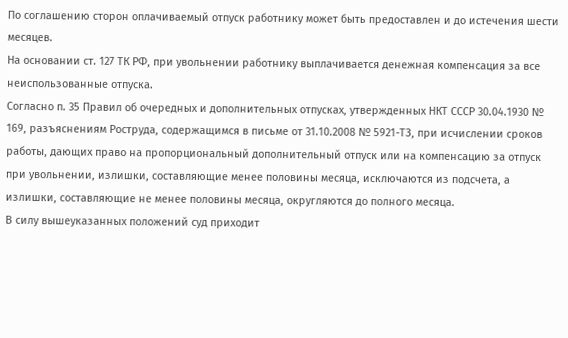По соглашению сторон оплачиваемый отпуск работнику может быть предоставлен и до истечения шести месяцев.
На основании ст. 127 ТК РФ, при увольнении работнику выплачивается денежная компенсация за все неиспользованные отпуска.
Согласно п. 35 Правил об очередных и дополнительных отпусках, утвержденных НКТ СССР 30.04.1930 № 169, разъяснениям Роструда, содержащимся в письме от 31.10.2008 № 5921-ТЗ, при исчислении сроков работы, дающих право на пропорциональный дополнительный отпуск или на компенсацию за отпуск при увольнении, излишки, составляющие менее половины месяца, исключаются из подсчета, а излишки, составляющие не менее половины месяца, округляются до полного месяца.
В силу вышеуказанных положений суд приходит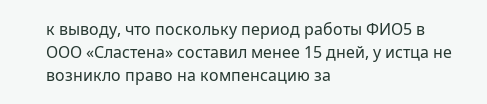к выводу, что поскольку период работы ФИО5 в ООО «Сластена» составил менее 15 дней, у истца не возникло право на компенсацию за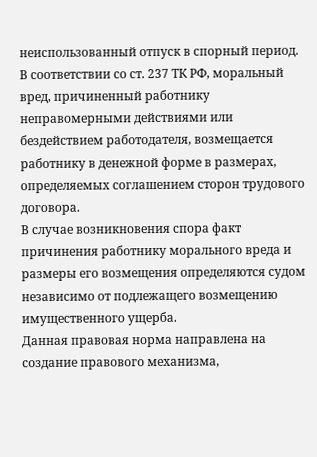неиспользованный отпуск в спорный период.
В соответствии со ст. 237 ТК РФ, моральный вред, причиненный работнику неправомерными действиями или бездействием работодателя, возмещается работнику в денежной форме в размерах, определяемых соглашением сторон трудового договора.
В случае возникновения спора факт причинения работнику морального вреда и размеры его возмещения определяются судом независимо от подлежащего возмещению имущественного ущерба.
Данная правовая норма направлена на создание правового механизма,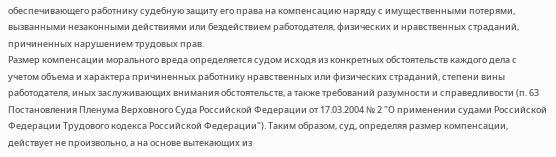обеспечивающего работнику судебную защиту его права на компенсацию наряду с имущественными потерями, вызванными незаконными действиями или бездействием работодателя, физических и нравственных страданий, причиненных нарушением трудовых прав.
Размер компенсации морального вреда определяется судом исходя из конкретных обстоятельств каждого дела с учетом объема и характера причиненных работнику нравственных или физических страданий, степени вины работодателя, иных заслуживающих внимания обстоятельств, а также требований разумности и справедливости (п. 63 Постановления Пленума Верховного Суда Российской Федерации от 17.03.2004 № 2 "О применении судами Российской Федерации Трудового кодекса Российской Федерации"). Таким образом, суд, определяя размер компенсации, действует не произвольно, а на основе вытекающих из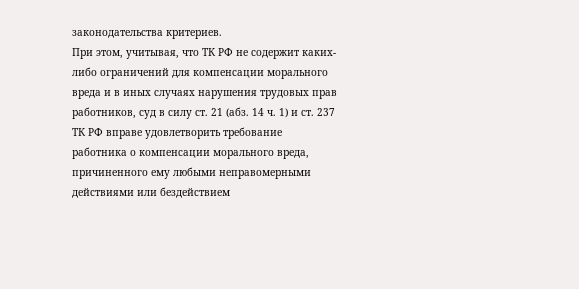законодательства критериев.
При этом, учитывая, что ТК РФ не содержит каких-либо ограничений для компенсации морального вреда и в иных случаях нарушения трудовых прав работников, суд в силу ст. 21 (абз. 14 ч. 1) и ст. 237 ТК РФ вправе удовлетворить требование работника о компенсации морального вреда, причиненного ему любыми неправомерными действиями или бездействием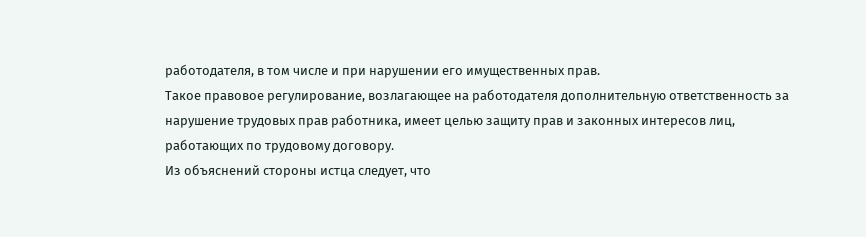работодателя, в том числе и при нарушении его имущественных прав.
Такое правовое регулирование, возлагающее на работодателя дополнительную ответственность за нарушение трудовых прав работника, имеет целью защиту прав и законных интересов лиц, работающих по трудовому договору.
Из объяснений стороны истца следует, что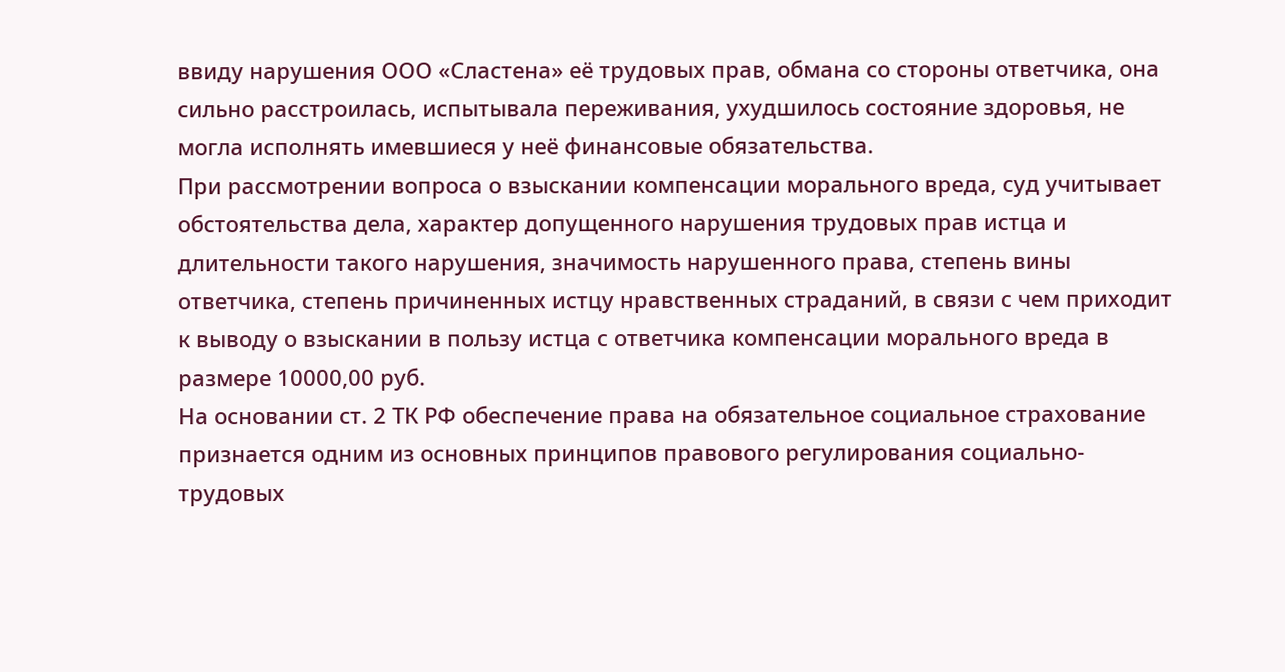ввиду нарушения ООО «Сластена» её трудовых прав, обмана со стороны ответчика, она сильно расстроилась, испытывала переживания, ухудшилось состояние здоровья, не могла исполнять имевшиеся у неё финансовые обязательства.
При рассмотрении вопроса о взыскании компенсации морального вреда, суд учитывает обстоятельства дела, характер допущенного нарушения трудовых прав истца и длительности такого нарушения, значимость нарушенного права, степень вины ответчика, степень причиненных истцу нравственных страданий, в связи с чем приходит к выводу о взыскании в пользу истца с ответчика компенсации морального вреда в размере 10000,00 руб.
На основании ст. 2 ТК РФ обеспечение права на обязательное социальное страхование признается одним из основных принципов правового регулирования социально-трудовых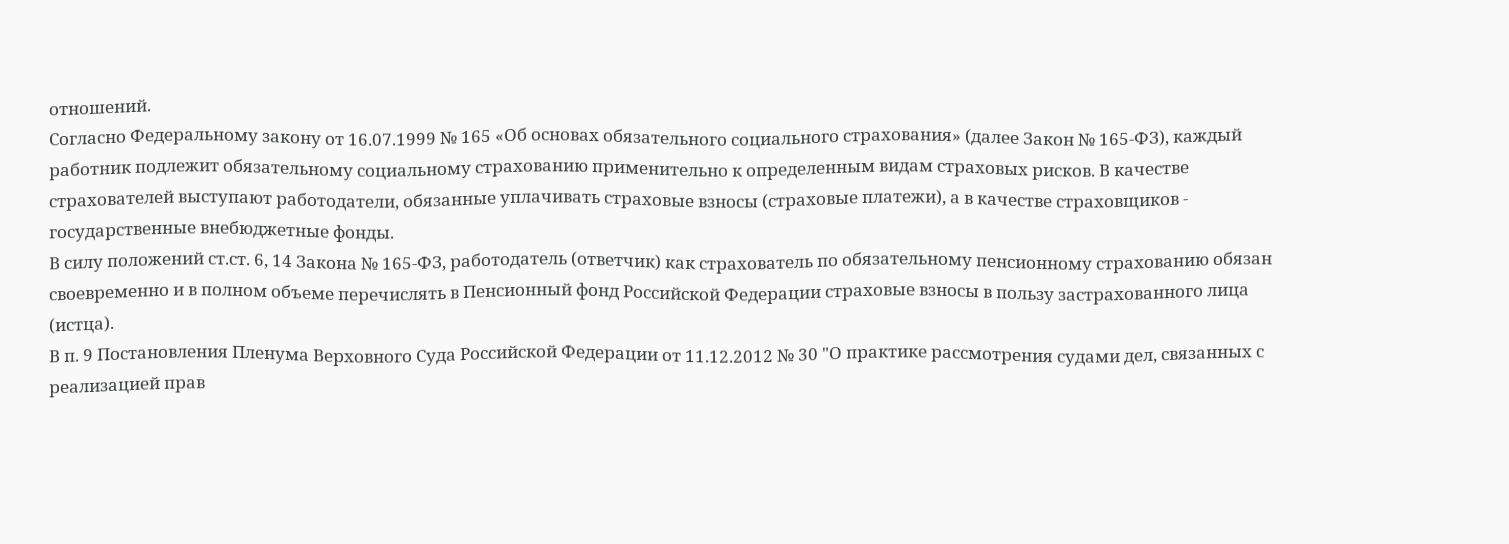отношений.
Согласно Федеральному закону от 16.07.1999 № 165 «Об основах обязательного социального страхования» (далее Закон № 165-ФЗ), каждый работник подлежит обязательному социальному страхованию применительно к определенным видам страховых рисков. В качестве страхователей выступают работодатели, обязанные уплачивать страховые взносы (страховые платежи), а в качестве страховщиков - государственные внебюджетные фонды.
В силу положений ст.ст. 6, 14 Закона № 165-ФЗ, работодатель (ответчик) как страхователь по обязательному пенсионному страхованию обязан своевременно и в полном объеме перечислять в Пенсионный фонд Российской Федерации страховые взносы в пользу застрахованного лица (истца).
В п. 9 Постановления Пленума Верховного Суда Российской Федерации от 11.12.2012 № 30 "О практике рассмотрения судами дел, связанных с реализацией прав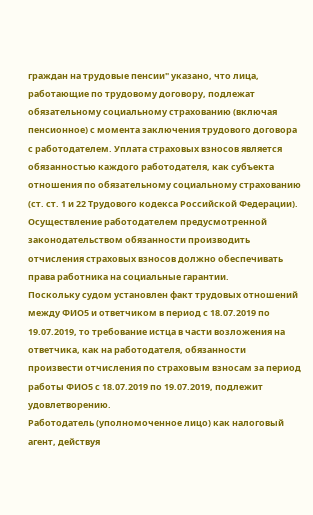граждан на трудовые пенсии" указано, что лица, работающие по трудовому договору, подлежат обязательному социальному страхованию (включая пенсионное) с момента заключения трудового договора с работодателем. Уплата страховых взносов является обязанностью каждого работодателя, как субъекта отношения по обязательному социальному страхованию (ст. ст. 1 и 22 Трудового кодекса Российской Федерации).
Осуществление работодателем предусмотренной законодательством обязанности производить отчисления страховых взносов должно обеспечивать права работника на социальные гарантии.
Поскольку судом установлен факт трудовых отношений между ФИО5 и ответчиком в период с 18.07.2019 по 19.07.2019, то требование истца в части возложения на ответчика, как на работодателя, обязанности произвести отчисления по страховым взносам за период работы ФИО5 с 18.07.2019 по 19.07.2019, подлежит удовлетворению.
Работодатель (уполномоченное лицо) как налоговый агент, действуя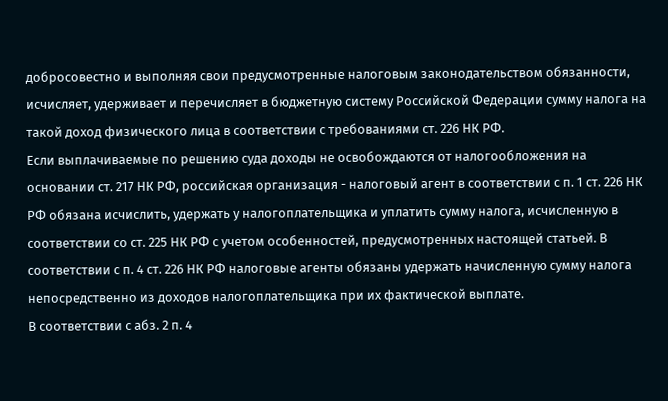добросовестно и выполняя свои предусмотренные налоговым законодательством обязанности, исчисляет, удерживает и перечисляет в бюджетную систему Российской Федерации сумму налога на такой доход физического лица в соответствии с требованиями ст. 226 НК РФ.
Если выплачиваемые по решению суда доходы не освобождаются от налогообложения на основании ст. 217 НК РФ, российская организация - налоговый агент в соответствии с п. 1 ст. 226 НК РФ обязана исчислить, удержать у налогоплательщика и уплатить сумму налога, исчисленную в соответствии со ст. 225 НК РФ с учетом особенностей, предусмотренных настоящей статьей. В соответствии с п. 4 ст. 226 НК РФ налоговые агенты обязаны удержать начисленную сумму налога непосредственно из доходов налогоплательщика при их фактической выплате.
В соответствии с абз. 2 п. 4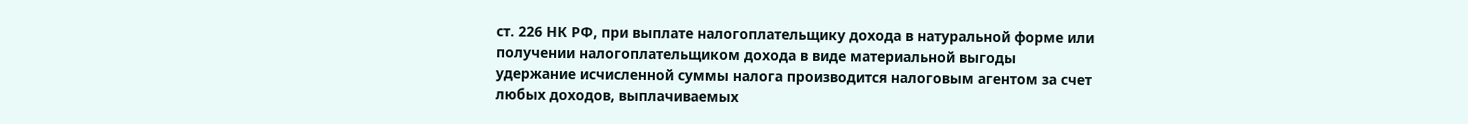ст. 226 НК РФ, при выплате налогоплательщику дохода в натуральной форме или получении налогоплательщиком дохода в виде материальной выгоды удержание исчисленной суммы налога производится налоговым агентом за счет любых доходов, выплачиваемых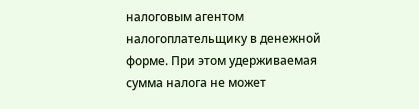налоговым агентом налогоплательщику в денежной форме. При этом удерживаемая сумма налога не может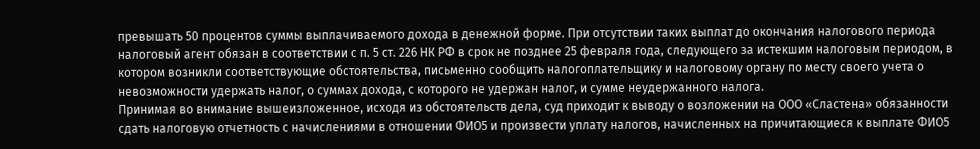превышать 50 процентов суммы выплачиваемого дохода в денежной форме. При отсутствии таких выплат до окончания налогового периода налоговый агент обязан в соответствии с п. 5 ст. 226 НК РФ в срок не позднее 25 февраля года, следующего за истекшим налоговым периодом, в котором возникли соответствующие обстоятельства, письменно сообщить налогоплательщику и налоговому органу по месту своего учета о невозможности удержать налог, о суммах дохода, с которого не удержан налог, и сумме неудержанного налога.
Принимая во внимание вышеизложенное, исходя из обстоятельств дела, суд приходит к выводу о возложении на ООО «Сластена» обязанности сдать налоговую отчетность с начислениями в отношении ФИО5 и произвести уплату налогов, начисленных на причитающиеся к выплате ФИО5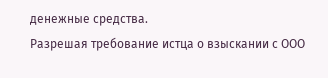денежные средства.
Разрешая требование истца о взыскании с ООО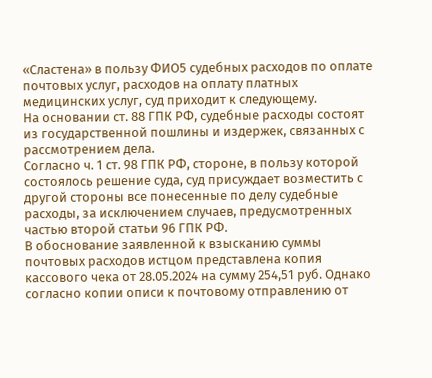«Сластена» в пользу ФИО5 судебных расходов по оплате почтовых услуг, расходов на оплату платных медицинских услуг, суд приходит к следующему.
На основании ст. 88 ГПК РФ, судебные расходы состоят из государственной пошлины и издержек, связанных с рассмотрением дела.
Согласно ч. 1 ст. 98 ГПК РФ, стороне, в пользу которой состоялось решение суда, суд присуждает возместить с другой стороны все понесенные по делу судебные расходы, за исключением случаев, предусмотренных частью второй статьи 96 ГПК РФ.
В обоснование заявленной к взысканию суммы почтовых расходов истцом представлена копия кассового чека от 28.05.2024 на сумму 254,51 руб. Однако согласно копии описи к почтовому отправлению от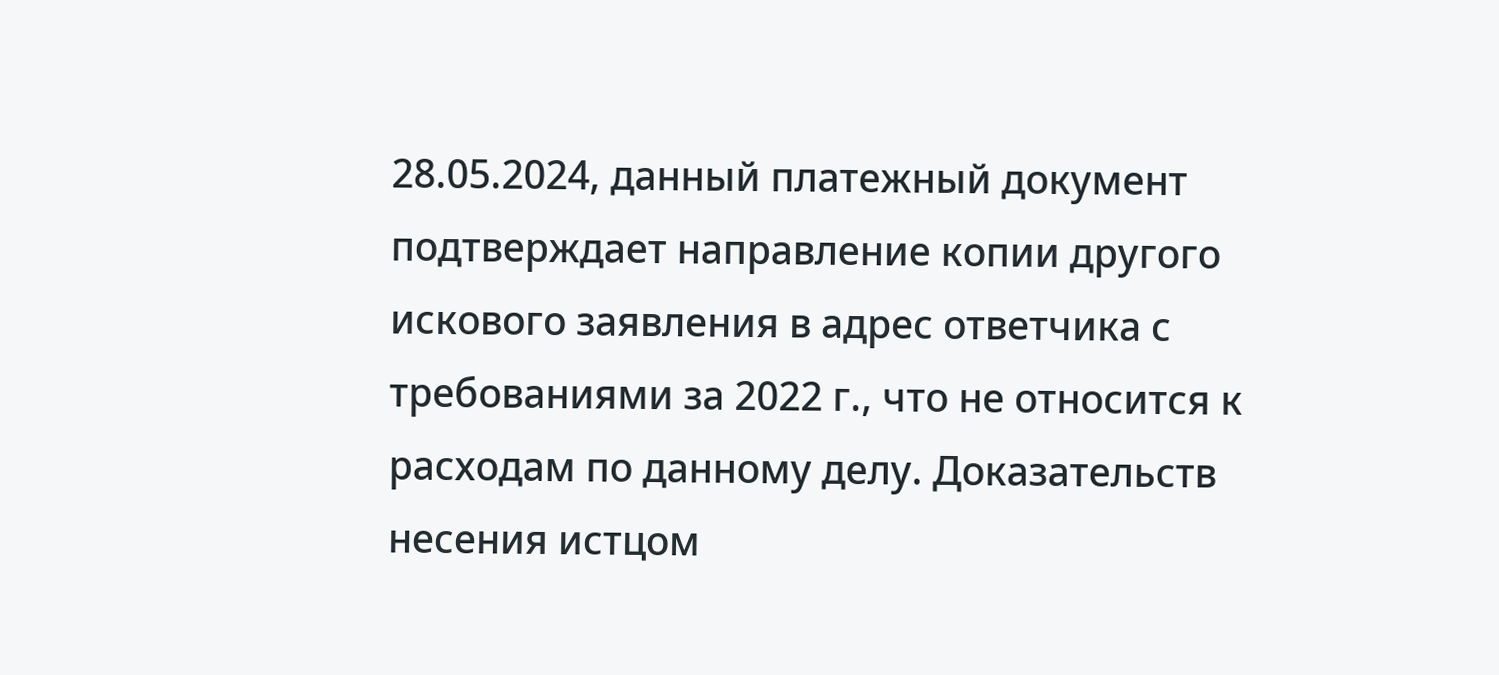28.05.2024, данный платежный документ подтверждает направление копии другого искового заявления в адрес ответчика с требованиями за 2022 г., что не относится к расходам по данному делу. Доказательств несения истцом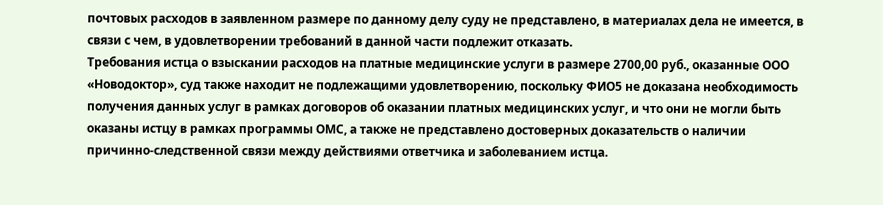почтовых расходов в заявленном размере по данному делу суду не представлено, в материалах дела не имеется, в связи с чем, в удовлетворении требований в данной части подлежит отказать.
Требования истца о взыскании расходов на платные медицинские услуги в размере 2700,00 руб., оказанные ООО «Новодоктор», суд также находит не подлежащими удовлетворению, поскольку ФИО5 не доказана необходимость получения данных услуг в рамках договоров об оказании платных медицинских услуг, и что они не могли быть оказаны истцу в рамках программы ОМС, а также не представлено достоверных доказательств о наличии причинно-следственной связи между действиями ответчика и заболеванием истца.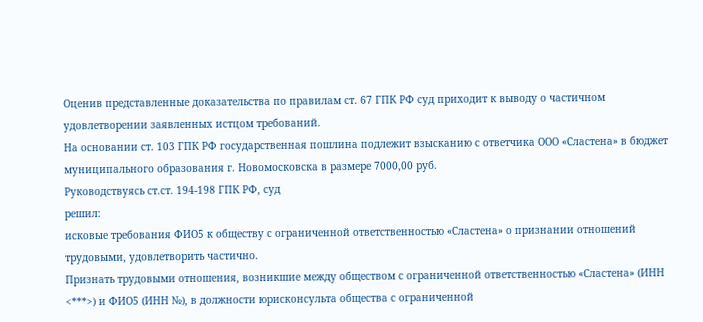Оценив представленные доказательства по правилам ст. 67 ГПК РФ суд приходит к выводу о частичном удовлетворении заявленных истцом требований.
На основании ст. 103 ГПК РФ государственная пошлина подлежит взысканию с ответчика ООО «Сластена» в бюджет муниципального образования г. Новомосковска в размере 7000,00 руб.
Руководствуясь ст.ст. 194-198 ГПК РФ, суд
решил:
исковые требования ФИО5 к обществу с ограниченной ответственностью «Сластена» о признании отношений трудовыми, удовлетворить частично.
Признать трудовыми отношения, возникшие между обществом с ограниченной ответственностью «Сластена» (ИНН <***>) и ФИО5 (ИНН №), в должности юрисконсульта общества с ограниченной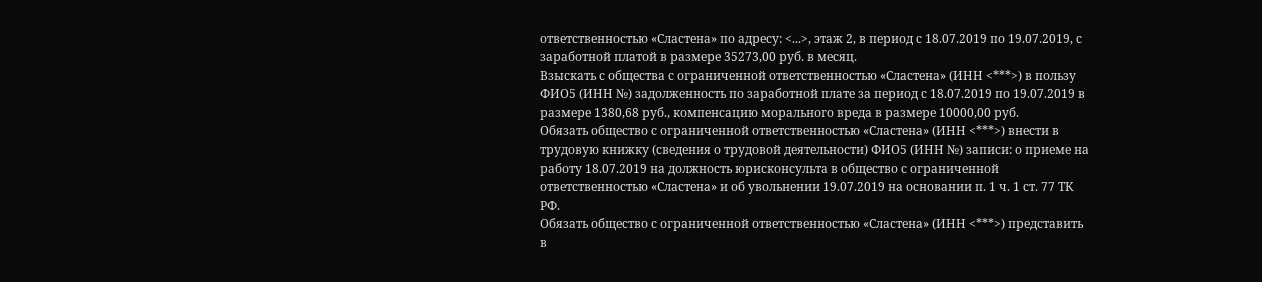ответственностью «Сластена» по адресу: <...>, этаж 2, в период с 18.07.2019 по 19.07.2019, с заработной платой в размере 35273,00 руб. в месяц.
Взыскать с общества с ограниченной ответственностью «Сластена» (ИНН <***>) в пользу ФИО5 (ИНН №) задолженность по заработной плате за период с 18.07.2019 по 19.07.2019 в размере 1380,68 руб., компенсацию морального вреда в размере 10000,00 руб.
Обязать общество с ограниченной ответственностью «Сластена» (ИНН <***>) внести в трудовую книжку (сведения о трудовой деятельности) ФИО5 (ИНН №) записи: о приеме на работу 18.07.2019 на должность юрисконсульта в общество с ограниченной ответственностью «Сластена» и об увольнении 19.07.2019 на основании п. 1 ч. 1 ст. 77 ТК РФ.
Обязать общество с ограниченной ответственностью «Сластена» (ИНН <***>) представить в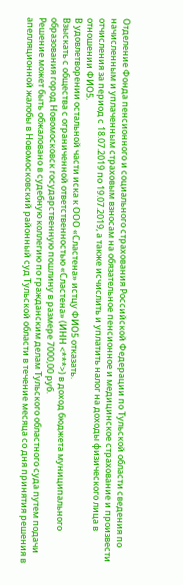Отделение Фонда пенсионного и социального страхования Российской Федерации по Тульской области сведения по начисленным и уплаченным страховым взносам на обязательное пенсионное и медицинское страхование и произвести отчисления за период с 18.07.2019 по 19.07.2019, а также исчислить и уплатить налог на доходы физического лица в отношении ФИО5.
В удовлетворении остальной части иска к ООО «Сластена» истцу ФИО5 отказать.
Взыскать с общества с ограниченной ответственностью «Сластена» (ИНН <***>) в доход бюджета муниципального образования город Новомосковск государственную пошлину в размере 7000,00 руб.
Решение может быть обжаловано в судебную коллегию по гражданским делам Тульского областного суда путем подачи апелляционной жалобы в Новомосковский районный суд Тульской области в течение месяца со дня принятия решения в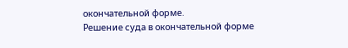окончательной форме.
Решение суда в окончательной форме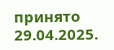принято 29.04.2025.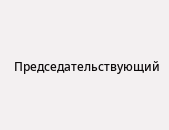Председательствующий